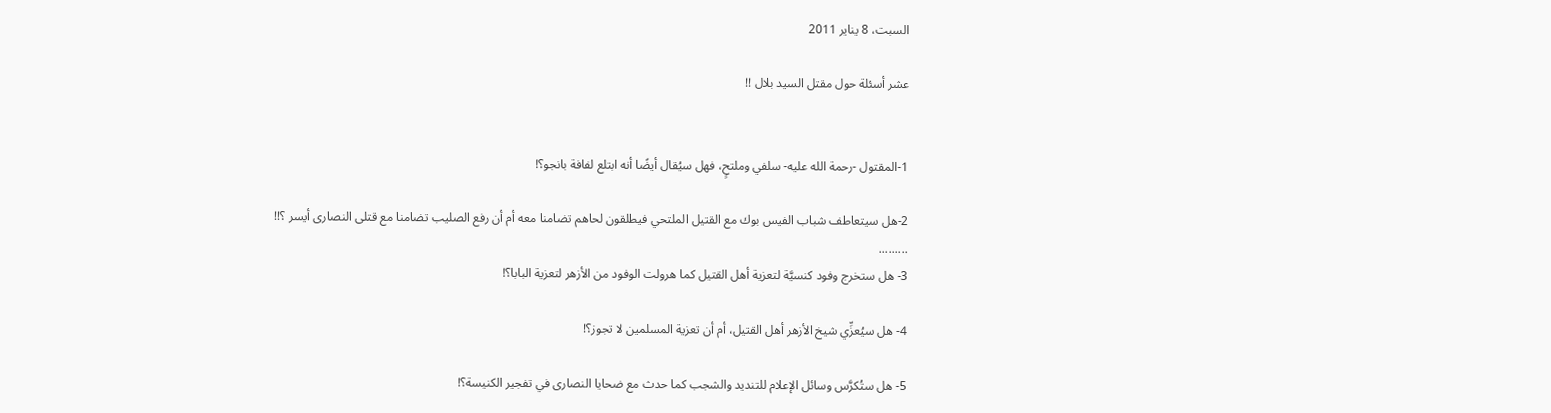السبت، 8 يناير 2011

عشر أسئلة حول مقتل السيد بلال !!


1-المقتول -رحمة الله عليه- سلفي وملتحٍ، فهل سيُقال أيضًا أنه ابتلع لفافة بانجو؟!

2-هل سيتعاطف شباب الفيس بوك مع القتيل الملتحي فيطلقون لحاهم تضامنا معه أم أن رفع الصليب تضامنا مع قتلى النصارى أيسر ؟!!
.........
3- هل ستخرج وفود كنسيَّة لتعزية أهل القتيل كما هرولت الوفود من الأزهر لتعزية البابا؟!

4- هل سيُعزِّي شيخ الأزهر أهل القتيل، أم أن تعزية المسلمين لا تجوز؟!

5- هل ستُكرَّس وسائل الإعلام للتنديد والشجب كما حدث مع ضحايا النصارى في تفجير الكنيسة؟!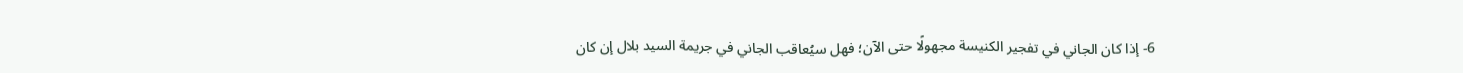6- إذا كان الجاني في تفجير الكنيسة مجهولًا حتى الآن؛ فهل سيُعاقب الجاني في جريمة السيد بلال إن كان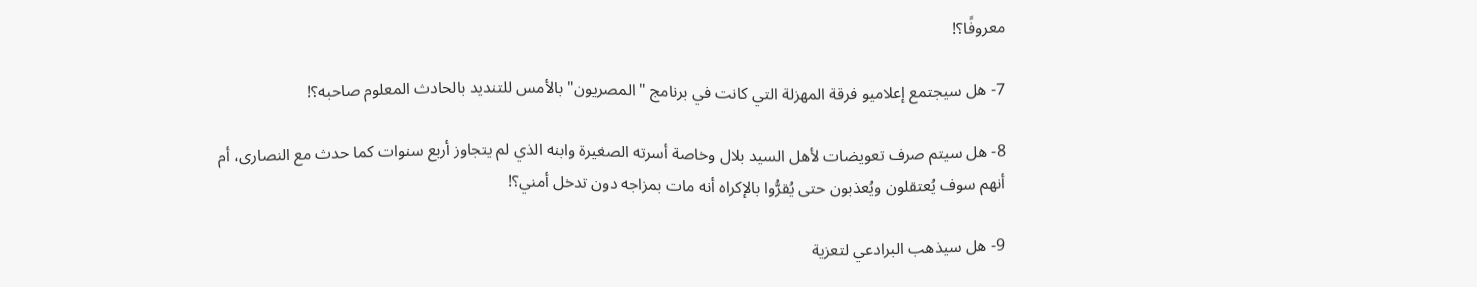معروفًا؟!

7- هل سيجتمع إعلاميو فرقة المهزلة التي كانت في برنامج "المصريون" بالأمس للتنديد بالحادث المعلوم صاحبه؟!

8- هل سيتم صرف تعويضات لأهل السيد بلال وخاصة أسرته الصغيرة وابنه الذي لم يتجاوز أربع سنوات كما حدث مع النصارى، أم أنهم سوف يُعتقلون ويُعذبون حتى يُقرُّوا بالإكراه أنه مات بمزاجه دون تدخل أمني؟!

9- هل سيذهب البرادعي لتعزية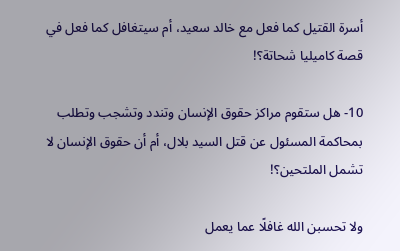أسرة القتيل كما فعل مع خالد سعيد، أم سيتغافل كما فعل في قصة كاميليا شحاتة؟!

10- هل ستقوم مراكز حقوق الإنسان وتندد وتشجب وتطلب بمحاكمة المسئول عن قتل السيد بلال، أم أن حقوق الإنسان لا تشمل الملتحين؟!

ولا تحسبن الله غافلًا عما يعمل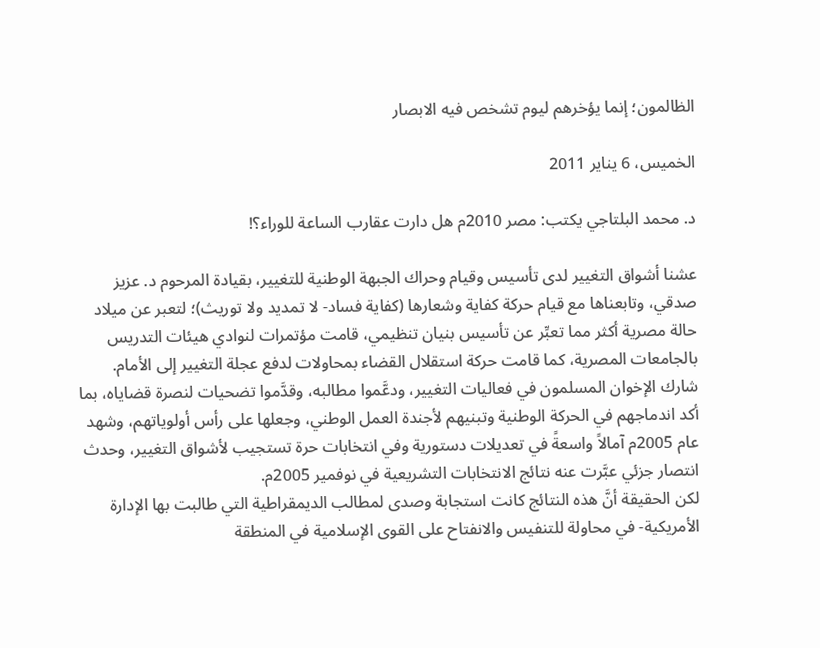الظالمون؛ إنما يؤخرهم ليوم تشخص فيه الابصار

الخميس، 6 يناير 2011

د. محمد البلتاجي يكتب: مصر 2010م هل دارت عقارب الساعة للوراء؟!

عشنا أشواق التغيير لدى تأسيس وقيام وحراك الجبهة الوطنية للتغيير، بقيادة المرحوم د. عزيز صدقي، وتابعناها مع قيام حركة كفاية وشعارها (كفاية فساد- لا تمديد ولا توريث)؛ لتعبر عن ميلاد حالة مصرية أكثر مما تعبِّر عن تأسيس بنيان تنظيمي، قامت مؤتمرات لنوادي هيئات التدريس بالجامعات المصرية، كما قامت حركة استقلال القضاء بمحاولات لدفع عجلة التغيير إلى الأمام.
شارك الإخوان المسلمون في فعاليات التغيير، ودعَّموا مطالبه، وقدَّموا تضحيات لنصرة قضاياه، بما أكد اندماجهم في الحركة الوطنية وتبنيهم لأجندة العمل الوطني، وجعلها على رأس أولوياتهم، وشهد عام 2005م آمالاً واسعةً في تعديلات دستورية وفي انتخابات حرة تستجيب لأشواق التغيير، وحدث انتصار جزئي عبَّرت عنه نتائج الانتخابات التشريعية في نوفمير 2005م.
لكن الحقيقة أنَّ هذه النتائج كانت استجابة وصدى لمطالب الديمقراطية التي طالبت بها الإدارة الأمريكية- في محاولة للتنفيس والانفتاح على القوى الإسلامية في المنطقة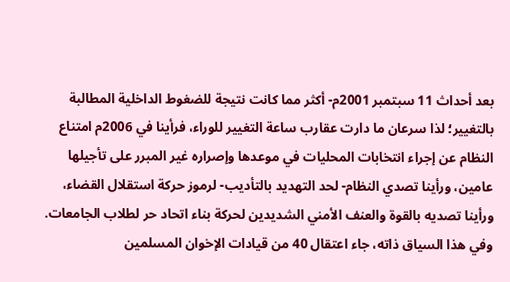بعد أحداث 11 سبتمبر 2001م- أكثر مما كانت نتيجة للضغوط الداخلية المطالبة بالتغيير؛ لذا سرعان ما دارت عقارب ساعة التغيير للوراء، فرأينا في 2006م امتناع النظام عن إجراء انتخابات المحليات في موعدها وإصراره غير المبرر على تأجيلها عامين، ورأينا تصدي النظام- لحد التهديد بالتأديب- لرموز حركة استقلال القضاء، ورأينا تصديه بالقوة والعنف الأمني الشديدين لحركة بناء اتحاد حر لطلاب الجامعات.
وفي هذا السياق ذاته، جاء اعتقال 40 من قيادات الإخوان المسلمين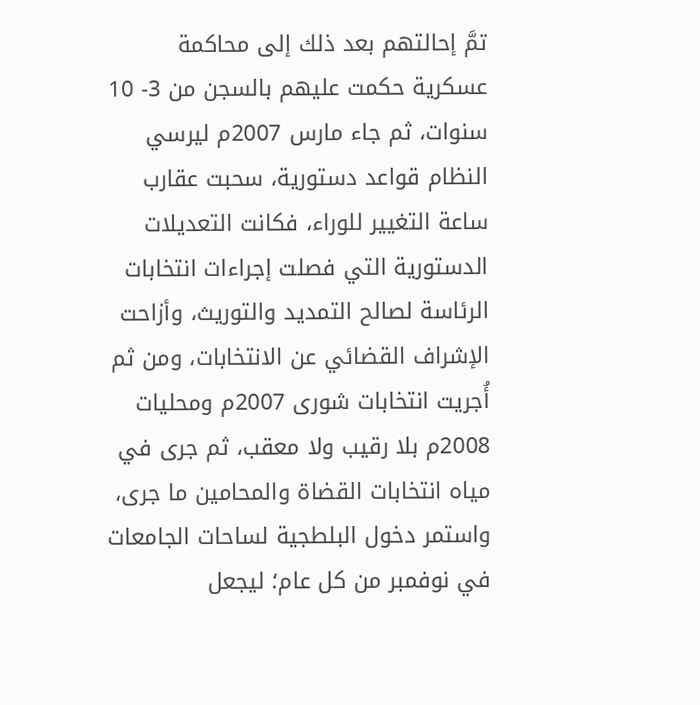تمَّ إحالتهم بعد ذلك إلى محاكمة عسكرية حكمت عليهم بالسجن من 3- 10 سنوات، ثم جاء مارس 2007م ليرسي النظام قواعد دستورية، سحبت عقارب ساعة التغيير للوراء، فكانت التعديلات الدستورية التي فصلت إجراءات انتخابات الرئاسة لصالح التمديد والتوريث، وأزاحت الإشراف القضائي عن الانتخابات، ومن ثم أُجريت انتخابات شورى 2007م ومحليات 2008م بلا رقيب ولا معقب، ثم جرى في مياه انتخابات القضاة والمحامين ما جرى، واستمر دخول البلطجية لساحات الجامعات في نوفمبر من كل عام؛ ليجعل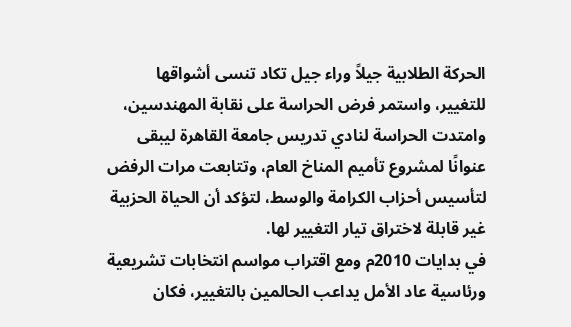الحركة الطلابية جيلاً وراء جيل تكاد تنسى أشواقها للتغيير، واستمر فرض الحراسة على نقابة المهندسين، وامتدت الحراسة لنادي تدريس جامعة القاهرة ليبقى عنوانًا لمشروع تأميم المناخ العام، وتتابعت مرات الرفض لتأسيس أحزاب الكرامة والوسط، لتؤكد أن الحياة الحزبية غير قابلة لاختراق تيار التغيير لها.
في بدايات 2010م ومع اقتراب مواسم انتخابات تشريعية ورئاسية عاد الأمل يداعب الحالمين بالتغيير، فكان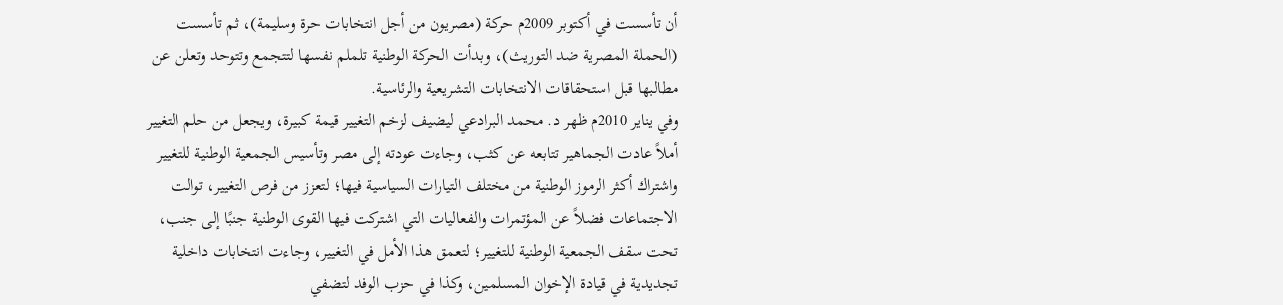أن تأسست في أكتوبر 2009م حركة (مصريون من أجل انتخابات حرة وسليمة)، ثم تأسست (الحملة المصرية ضد التوريث)، وبدأت الحركة الوطنية تلملم نفسها لتتجمع وتتوحد وتعلن عن مطالبها قبل استحقاقات الانتخابات التشريعية والرئاسية.
وفي يناير 2010م ظهر د. محمد البرادعي ليضيف لزخم التغيير قيمة كبيرة، ويجعل من حلم التغيير أملاً عادت الجماهير تتابعه عن كثب، وجاءت عودته إلى مصر وتأسيس الجمعية الوطنية للتغيير واشتراك أكثر الرموز الوطنية من مختلف التيارات السياسية فيها؛ لتعزز من فرص التغيير، توالت الاجتماعات فضلاً عن المؤتمرات والفعاليات التي اشتركت فيها القوى الوطنية جنبًا إلى جنب، تحت سقف الجمعية الوطنية للتغيير؛ لتعمق هذا الأمل في التغيير، وجاءت انتخابات داخلية تجديدية في قيادة الإخوان المسلمين، وكذا في حزب الوفد لتضفي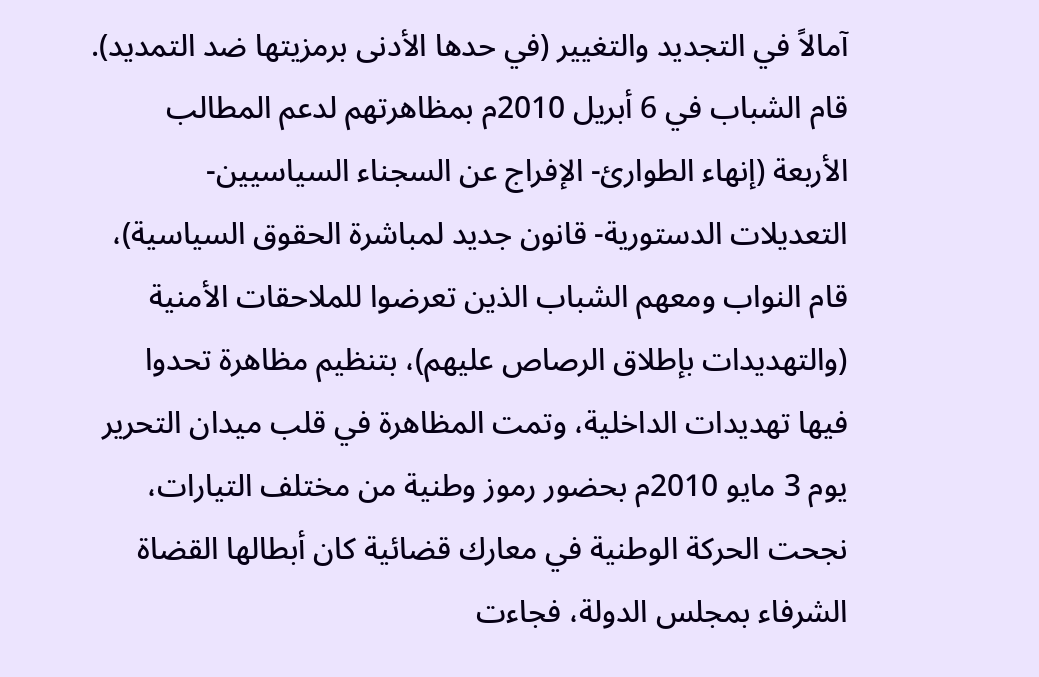آمالاً في التجديد والتغيير (في حدها الأدنى برمزيتها ضد التمديد).
قام الشباب في 6 أبريل 2010م بمظاهرتهم لدعم المطالب الأربعة (إنهاء الطوارئ- الإفراج عن السجناء السياسيين- التعديلات الدستورية- قانون جديد لمباشرة الحقوق السياسية)، قام النواب ومعهم الشباب الذين تعرضوا للملاحقات الأمنية (والتهديدات بإطلاق الرصاص عليهم)، بتنظيم مظاهرة تحدوا فيها تهديدات الداخلية، وتمت المظاهرة في قلب ميدان التحرير يوم 3 مايو 2010م بحضور رموز وطنية من مختلف التيارات، نجحت الحركة الوطنية في معارك قضائية كان أبطالها القضاة الشرفاء بمجلس الدولة، فجاءت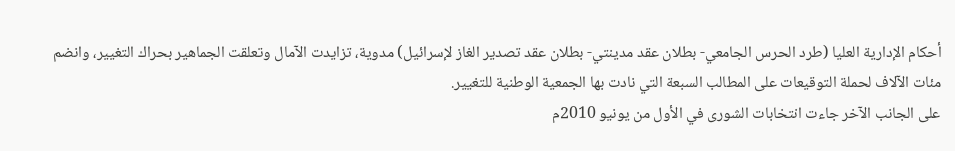أحكام الإدارية العليا (طرد الحرس الجامعي- بطلان عقد مدينتي- بطلان عقد تصدير الغاز لإسرائيل) مدوية، تزايدت الآمال وتعلقت الجماهير بحراك التغيير، وانضم مئات الآلاف لحملة التوقيعات على المطالب السبعة التي نادت بها الجمعية الوطنية للتغيير.
على الجانب الآخر جاءت انتخابات الشورى في الأول من يونيو 2010م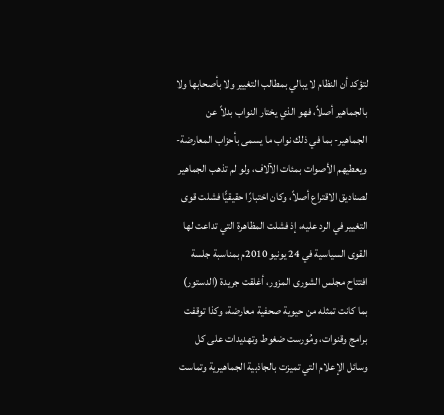لتؤكد أن النظام لا يبالي بمطالب التغيير ولا بأصحابها ولا بالجماهير أصلاً، فهو الذي يختار النواب بدلاً عن الجماهير- بما في ذلك نواب ما يسمى بأحزاب المعارضة- ويعطيهم الأصوات بمئات الآلاف، ولو لم تذهب الجماهير لصناديق الاقتراع أصلاً، وكان اختبارًا حقيقيًّا فشلت قوى التغيير في الرد عليه، إذ فشلت المظاهرة التي تداعت لها القوى السياسية في 24 يونيو 2010م بمناسبة جلسة افتتاح مجلس الشورى المزور، أغلقت جريدة (الدستور) بما كانت تمثله من حيوية صحفية معارضة، وكذا توقفت برامج وقنوات، ومُورست ضغوط وتهديدات على كل وسائل الإعلام التي تميزت بالجاذبية الجماهيرية وتماست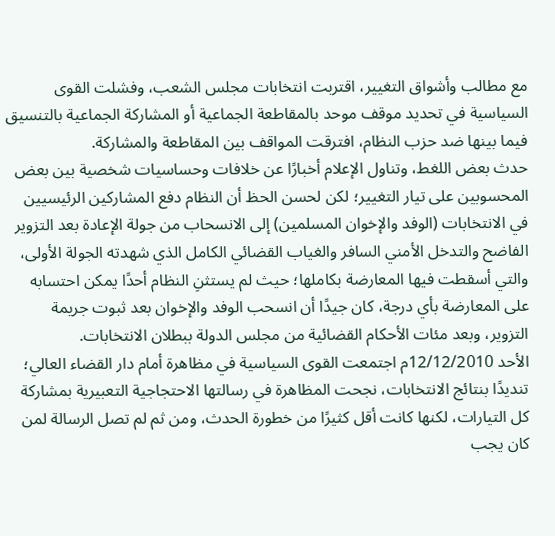مع مطالب وأشواق التغيير، اقتربت انتخابات مجلس الشعب، وفشلت القوى السياسية في تحديد موقف موحد بالمقاطعة الجماعية أو المشاركة الجماعية بالتنسيق فيما بينها ضد حزب النظام، افترقت المواقف بين المقاطعة والمشاركة.
حدث بعض اللغط، وتناول الإعلام أخبارًا عن خلافات وحساسيات شخصية بين بعض المحسوبين على تيار التغيير؛ لكن لحسن الحظ أن النظام دفع المشاركين الرئيسيين في الانتخابات (الوفد والإخوان المسلمين) إلى الانسحاب من جولة الإعادة بعد التزوير الفاضح والتدخل الأمني السافر والغياب القضائي الكامل الذي شهدته الجولة الأولى، والتي أسقطت فيها المعارضة بكاملها؛ حيث لم يستثنِ النظام أحدًا يمكن احتسابه على المعارضة بأي درجة، كان جيدًا أن انسحب الوفد والإخوان بعد ثبوت جريمة التزوير، وبعد مئات الأحكام القضائية من مجلس الدولة ببطلان الانتخابات.
الأحد 12/12/2010م اجتمعت القوى السياسية في مظاهرة أمام دار القضاء العالي؛ تنديدًا بنتائج الانتخابات، نجحت المظاهرة في رسالتها الاحتجاجية التعبيرية بمشاركة كل التيارات، لكنها كانت أقل كثيرًا من خطورة الحدث، ومن ثم لم تصل الرسالة لمن كان يجب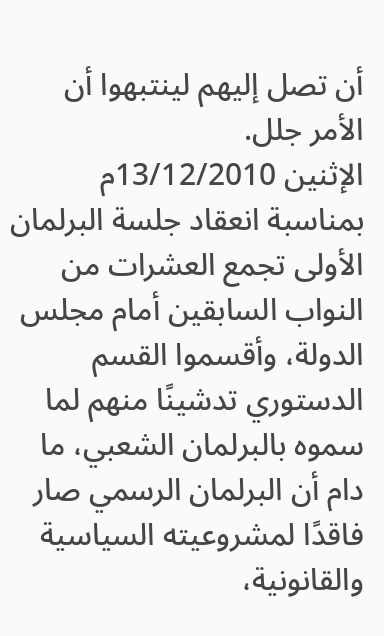أن تصل إليهم لينتبهوا أن الأمر جلل.
الإثنين 13/12/2010م بمناسبة انعقاد جلسة البرلمان الأولى تجمع العشرات من النواب السابقين أمام مجلس الدولة، وأقسموا القسم الدستوري تدشينًا منهم لما سموه بالبرلمان الشعبي، ما دام أن البرلمان الرسمي صار فاقدًا لمشروعيته السياسية والقانونية،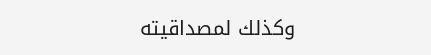وكذلك لمصداقيته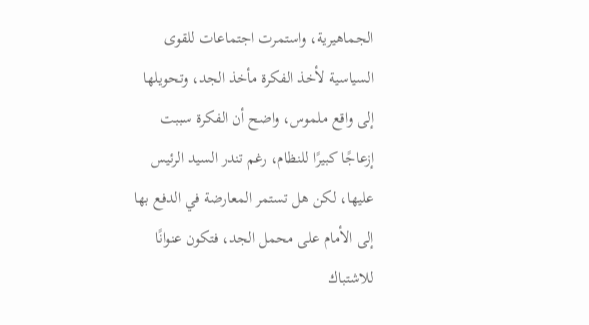الجماهيرية، واستمرت اجتماعات للقوى السياسية لأخذ الفكرة مأخذ الجد، وتحويلها إلى واقع ملموس، واضح أن الفكرة سببت إزعاجًا كبيرًا للنظام، رغم تندر السيد الرئيس عليها، لكن هل تستمر المعارضة في الدفع بها إلى الأمام على محمل الجد، فتكون عنوانًا للاشتباك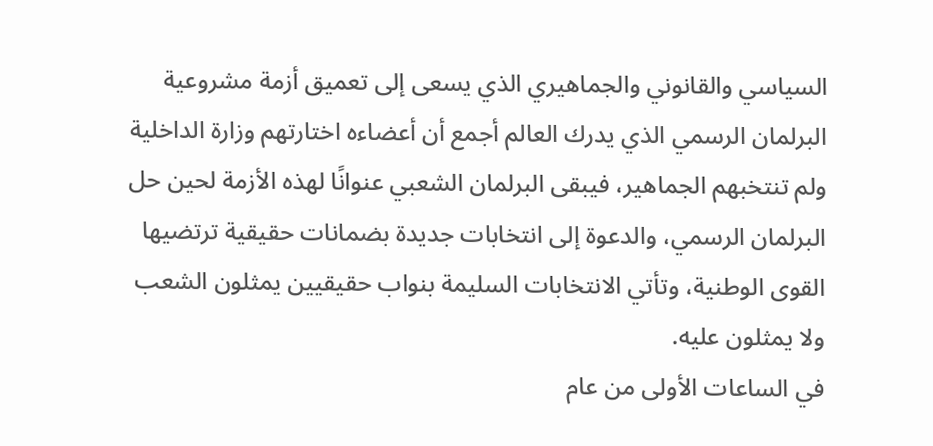السياسي والقانوني والجماهيري الذي يسعى إلى تعميق أزمة مشروعية البرلمان الرسمي الذي يدرك العالم أجمع أن أعضاءه اختارتهم وزارة الداخلية ولم تنتخبهم الجماهير، فيبقى البرلمان الشعبي عنوانًا لهذه الأزمة لحين حل البرلمان الرسمي، والدعوة إلى انتخابات جديدة بضمانات حقيقية ترتضيها القوى الوطنية، وتأتي الانتخابات السليمة بنواب حقيقيين يمثلون الشعب ولا يمثلون عليه.
في الساعات الأولى من عام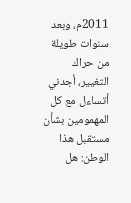2011م، وبعد سنوات طويلة من حراك التغيير، أجدني أتساءل مع كل المهمومين بشأن مستقبل هذا الوطن: هل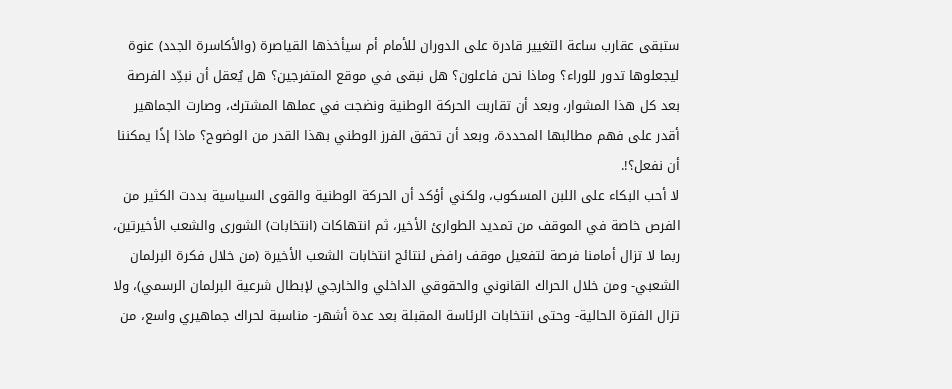ستبقى عقارب ساعة التغيير قادرة على الدوران للأمام أم سيأخذها القياصرة (والأكاسرة الجدد) عنوة ليجعلوها تدور للوراء؟ وماذا نحن فاعلون؟ هل نبقى في موقع المتفرجين؟ هل يُعقل أن نبدِّد الفرصة بعد كل هذا المشوار، وبعد أن تقاربت الحركة الوطنية ونضجت في عملها المشترك، وصارت الجماهير أقدر على فهم مطالبها المحددة، وبعد أن تحقق الفرز الوطني بهذا القدر من الوضوح؟ ماذا إذًا يمكننا أن نفعل؟!.
لا أحب البكاء على اللبن المسكوب، ولكني أؤكد أن الحركة الوطنية والقوى السياسية بددت الكثير من الفرص خاصة في الموقف من تمديد الطوارئ الأخير، ثم انتهاكات (انتخابات) الشورى والشعب الأخيرتين، ربما لا تزال أمامنا فرصة لتفعيل موقف رافض لنتائج انتخابات الشعب الأخيرة (من خلال فكرة البرلمان الشعبي- ومن خلال الحراك القانوني والحقوقي الداخلي والخارجي لإبطال شرعية البرلمان الرسمي)، ولا تزال الفترة الحالية- وحتى انتخابات الرئاسة المقبلة بعد عدة أشهر- مناسبة لحراك جماهيري واسع، من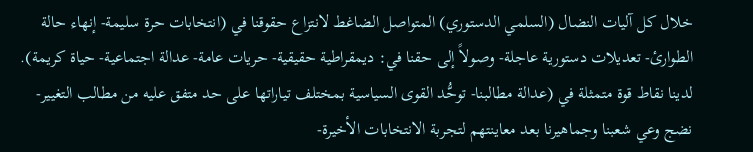خلال كل آليات النضال (السلمي الدستوري) المتواصل الضاغط لانتزاع حقوقنا في (انتخابات حرة سليمة- إنهاء حالة الطوارئ- تعديلات دستورية عاجلة- وصولاً إلى حقنا في: ديمقراطية حقيقية- حريات عامة- عدالة اجتماعية- حياة كريمة).
لدينا نقاط قوة متمثلة في (عدالة مطالبنا- توحُّد القوى السياسية بمختلف تياراتها على حد متفق عليه من مطالب التغيير- نضج وعي شعبنا وجماهيرنا بعد معاينتهم لتجربة الانتخابات الأخيرة-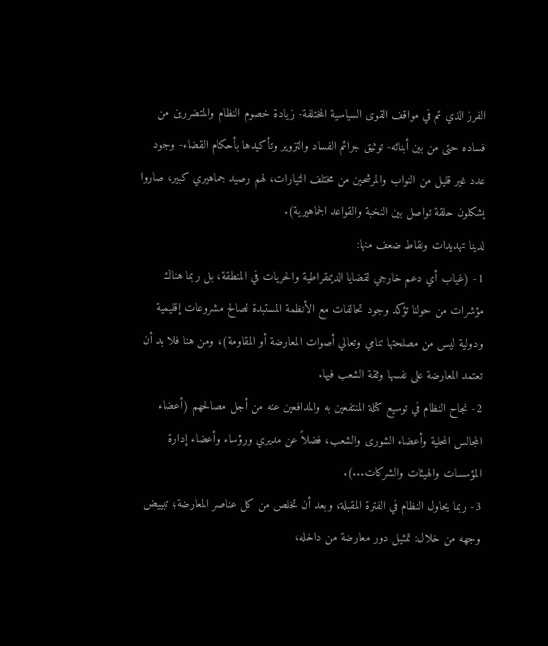الفرز الذي تم في مواقف القوى السياسية المختلفة- زيادة خصوم النظام والمتضررين من فساده حتى من بين أبنائه- توثيق جرائم الفساد والتزوير وتأكيدها بأحكام القضاء- وجود عدد غير قليل من النواب والمرشحين من مختلف التيارات، لهم رصيد جماهيري كبير، صاروا يشكلون حلقة تواصل بين النخبة والقواعد الجماهيرية).
لدينا تهديدات ونقاط ضعف منها:
1- (غياب أي دعم خارجي لقضايا الديمقراطية والحريات في المنطقة، بل ربما هناك مؤشرات من حولنا تؤكد وجود تحالفات مع الأنظمة المستبدة لصالح مشروعات إقليمية ودولية ليس من مصلحتها تنامي وتعالي أصوات المعارضة أو المقاومة)، ومن هنا فلا بد أن تعتمد المعارضة على نفسها وثقة الشعب فيها.
2- نجاح النظام في توسيع كتلة المنتفعين به والمدافعين عنه من أجل مصالحهم (أعضاء المجالس المحلية وأعضاء الشورى والشعب، فضلاً عن مديري ورؤساء وأعضاء إدارة المؤسسات والهيئات والشركات...).
3- ربما يحاول النظام في الفترة المقبلة، وبعد أن تخلص من كل عناصر المعارضة؛ تبييض وجهه من خلال: تمثيل دور معارضة من داخله،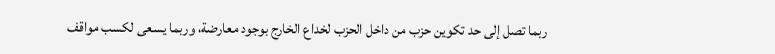ربما تصل إلى حد تكوين حزب من داخل الحزب لخداع الخارج بوجود معارضة، وربما يسعى لكسب مواقف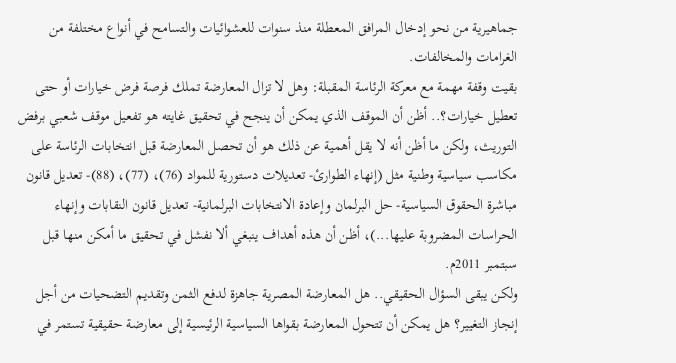جماهيرية من نحو إدخال المرافق المعطلة منذ سنوات للعشوائيات والتسامح في أنواع مختلفة من الغرامات والمخالفات.
بقيت وقفة مهمة مع معركة الرئاسة المقبلة: وهل لا تزال المعارضة تملك فرصة فرض خيارات أو حتى تعطيل خيارات؟.. أظن أن الموقف الذي يمكن أن ينجح في تحقيق غايته هو تفعيل موقف شعبي برفض التوريث، ولكن ما أظن أنه لا يقل أهمية عن ذلك هو أن تحصل المعارضة قبل انتخابات الرئاسة على مكاسب سياسية وطنية مثل (إنهاء الطوارئ- تعديلات دستورية للمواد (76)، (77)، (88)- تعديل قانون مباشرة الحقوق السياسية- حل البرلمان وإعادة الانتخابات البرلمانية- تعديل قانون النقابات وإنهاء الحراسات المضروبة عليها...)، أظن أن هذه أهداف ينبغي ألا نفشل في تحقيق ما أمكن منها قبل سبتمبر 2011م.
ولكن يبقى السؤال الحقيقي.. هل المعارضة المصرية جاهزة لدفع الثمن وتقديم التضحيات من أجل إنجاز التغيير؟ هل يمكن أن تتحول المعارضة بقواها السياسية الرئيسية إلى معارضة حقيقية تستمر في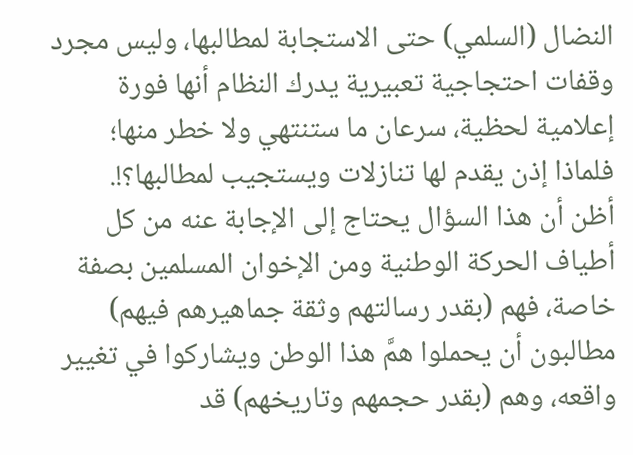النضال (السلمي) حتى الاستجابة لمطالبها، وليس مجرد وقفات احتجاجية تعبيرية يدرك النظام أنها فورة إعلامية لحظية، سرعان ما ستنتهي ولا خطر منها؛ فلماذا إذن يقدم لها تنازلات ويستجيب لمطالبها؟!.
أظن أن هذا السؤال يحتاج إلى الإجابة عنه من كل أطياف الحركة الوطنية ومن الإخوان المسلمين بصفة خاصة، فهم (بقدر رسالتهم وثقة جماهيرهم فيهم) مطالبون أن يحملوا همَّ هذا الوطن ويشاركوا في تغيير واقعه، وهم (بقدر حجمهم وتاريخهم) قد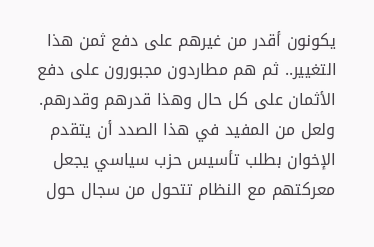يكونون أقدر من غيرهم على دفع ثمن هذا التغيير.. ثم هم مطاردون مجبورون على دفع الأثمان على كل حال وهذا قدرهم وقدرهم.
ولعل من المفيد في هذا الصدد أن يتقدم الإخوان بطلب تأسيس حزب سياسي يجعل معركتهم مع النظام تتحول من سجال حول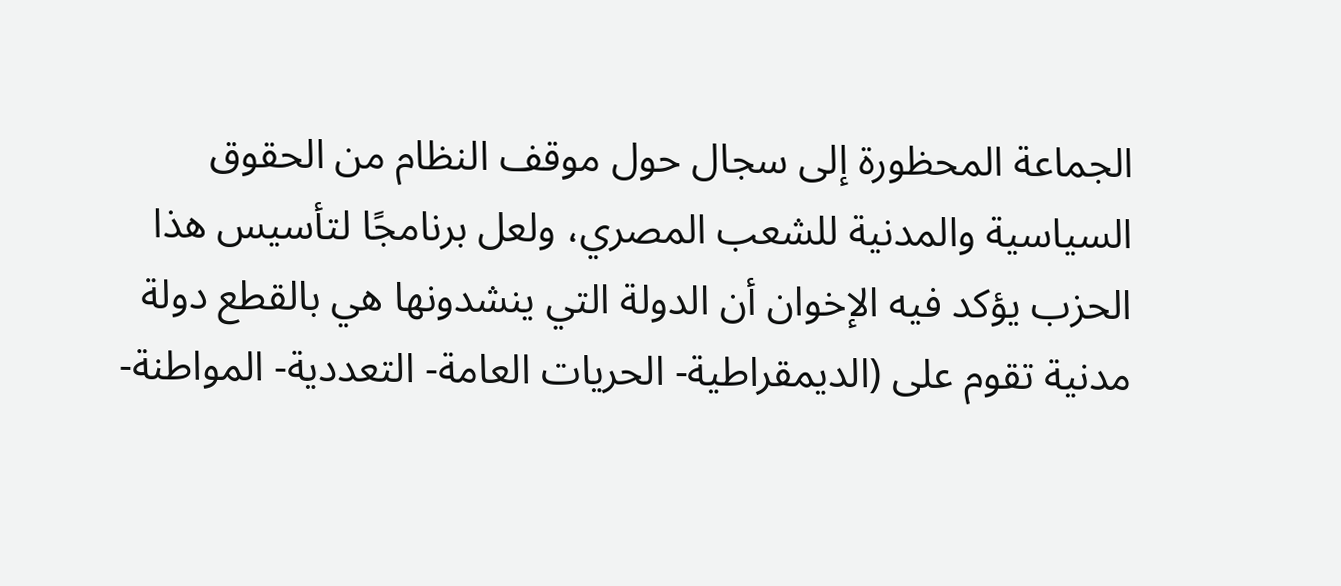الجماعة المحظورة إلى سجال حول موقف النظام من الحقوق السياسية والمدنية للشعب المصري، ولعل برنامجًا لتأسيس هذا الحزب يؤكد فيه الإخوان أن الدولة التي ينشدونها هي بالقطع دولة مدنية تقوم على (الديمقراطية- الحريات العامة- التعددية- المواطنة-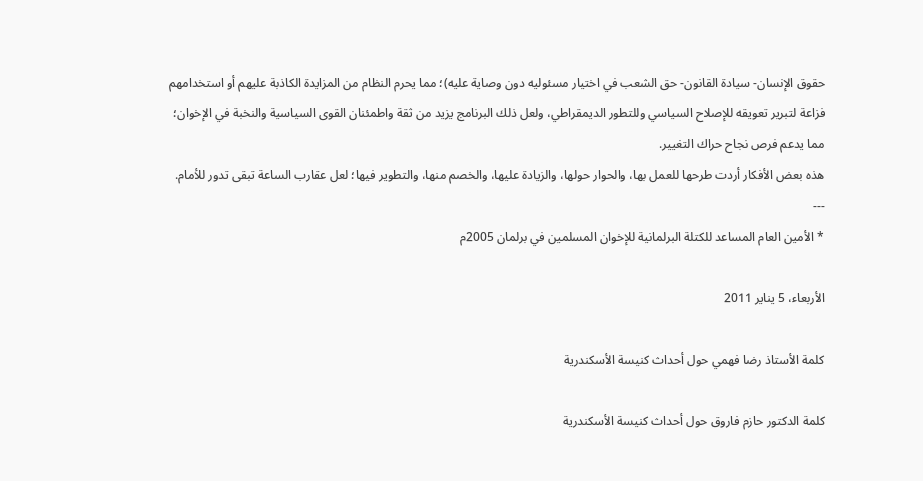حقوق الإنسان- سيادة القانون- حق الشعب في اختيار مسئوليه دون وصاية عليه)؛ مما يحرم النظام من المزايدة الكاذبة عليهم أو استخدامهم فزاعة لتبرير تعويقه للإصلاح السياسي وللتطور الديمقراطي، ولعل ذلك البرنامج يزيد من ثقة واطمئنان القوى السياسية والنخبة في الإخوان؛ مما يدعم فرص نجاح حراك التغيير.
هذه بعض الأفكار أردت طرحها للعمل بها، والحوار حولها، والزيادة عليها، والخصم منها، والتطوير فيها؛ لعل عقارب الساعة تبقى تدور للأمام.
---
* الأمين العام المساعد للكتلة البرلمانية للإخوان المسلمين في برلمان 2005م

الأربعاء، 5 يناير 2011

كلمة الأستاذ رضا فهمي حول أحداث كنيسة الأسكندرية

كلمة الدكتور حازم فاروق حول أحداث كنيسة الأسكندرية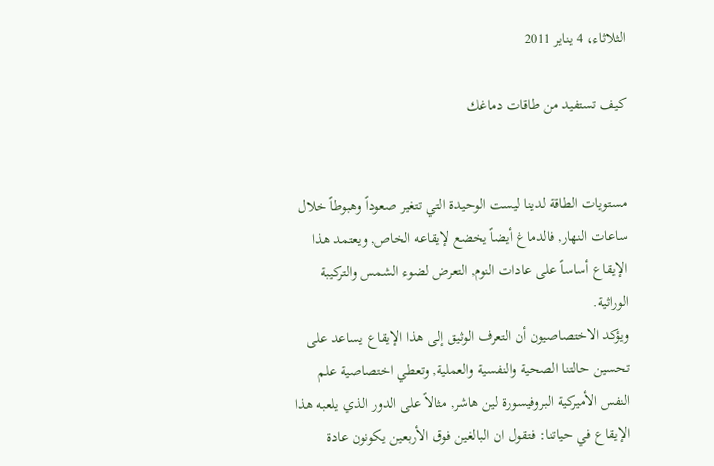الثلاثاء، 4 يناير 2011

كيف تستفيد من طاقات دماغك


مستويات الطاقة لدينا ليست الوحيدة التي تتغير صعوداً وهبوطاً خلال ساعات النهار, فالدماغ أيضاً يخضع لإيقاعه الخاص, ويعتمد هذا الإيقاع أساساً على عادات النوم, التعرض لضوء الشمس والتركيبة الوراثية.
ويؤكد الاختصاصيون أن التعرف الوثيق إلى هذا الإيقاع يساعد على تحسين حالتنا الصحية والنفسية والعملية, وتعطي اختصاصية علم النفس الأميركية البروفيسورة لين هاشر, مثالاً على الدور الذي يلعبه هذا الإيقاع في حياتنا: فتقول ان البالغين فوق الأربعين يكونون عادة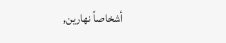أشخاصاً نهارين,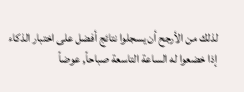لذلك من الأرجح أن يسجلوا نتائج أفضل على اختبار الذكاء إذا خضعوا له الساعة التاسعة صباحاً, عوضاً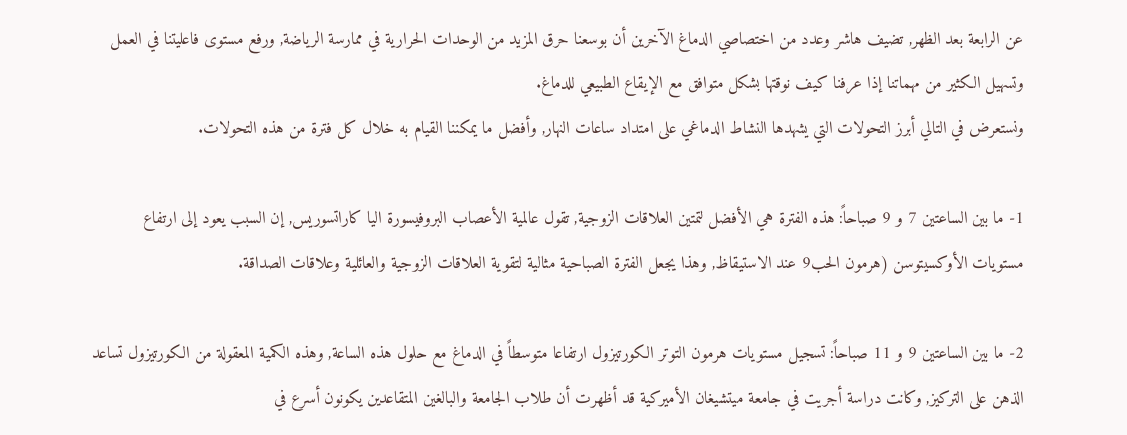عن الرابعة بعد الظهر, تضيف هاشر وعدد من اختصاصي الدماغ الآخرين أن بوسعنا حرق المزيد من الوحدات الحرارية في ممارسة الرياضة, ورفع مستوى فاعليتنا في العمل وتسهيل الكثير من مهماتنا إذا عرفنا كيف نوقتها بشكل متوافق مع الإيقاع الطبيعي للدماغ.
ونستعرض في التالي أبرز التحولات التي يشهدها النشاط الدماغي على امتداد ساعات النهار, وأفضل ما يمكننا القيام به خلال كل فترة من هذه التحولات.

1- ما بين الساعتين 7 و 9 صباحاً: هذه الفترة هي الأفضل لتمتين العلاقات الزوجية, تقول عالمية الأعصاب البروفيسورة اليا كاراتسوريس, إن السبب يعود إلى ارتفاع مستويات الأوكسيتوسن (هرمون الحب9 عند الاستيقاظ, وهذا يجعل الفترة الصباحية مثالية لتقوية العلاقات الزوجية والعائلية وعلاقات الصداقة.

2- ما بين الساعتين 9 و 11 صباحاً: تسجيل مستويات هرمون التوتر الكورتيزول ارتفاعا متوسطاً في الدماغ مع حلول هذه الساعة, وهذه الكمية المعقولة من الكورتيزول تساعد الذهن على التركيز, وكانت دراسة أجريت في جامعة ميتشيغان الأميركية قد أظهرت أن طلاب الجامعة والبالغين المتقاعدين يكونون أسرع في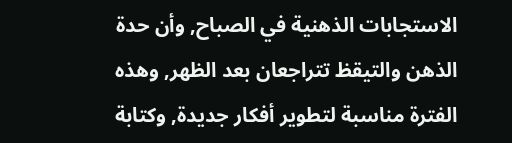الاستجابات الذهنية في الصباح, وأن حدة الذهن والتيقظ تتراجعان بعد الظهر, وهذه الفترة مناسبة لتطوير أفكار جديدة, وكتابة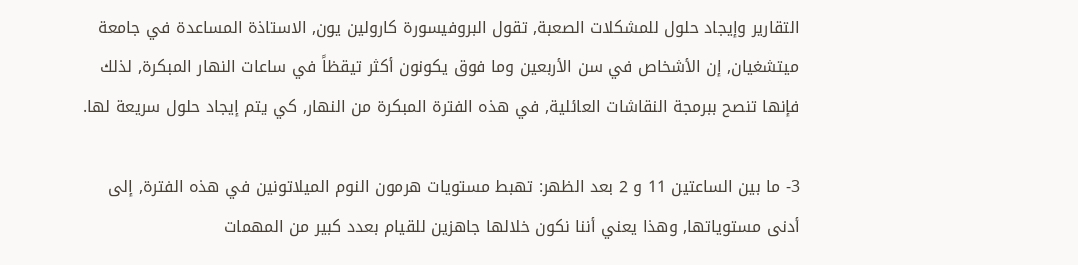التقارير وإيجاد حلول للمشكلات الصعبة, تقول البروفيسورة كارولين يون, الاستاذة المساعدة في جامعة ميتشغيان, إن الأشخاص في سن الأربعين وما فوق يكونون أكثر تيقظاً في ساعات النهار المبكرة, لذلك فإنها تنصح ببرمجة النقاشات العائلية, في هذه الفترة المبكرة من النهار, كي يتم إيجاد حلول سريعة لها.

3- ما بين الساعتين 11 و 2 بعد الظهر: تهبط مستويات هرمون النوم الميلاتونين في هذه الفترة, إلى أدنى مستوياتها, وهذا يعني أننا نكون خلالها جاهزين للقيام بعدد كبير من المهمات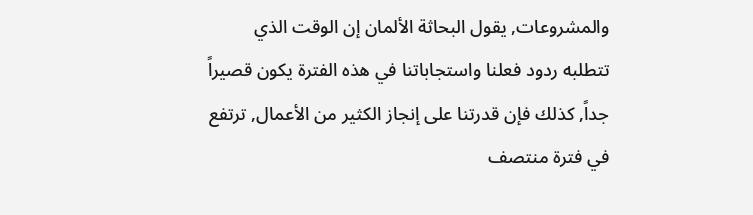والمشروعات, يقول البحاثة الألمان إن الوقت الذي تتطلبه ردود فعلنا واستجاباتنا في هذه الفترة يكون قصيراً جداً, كذلك فإن قدرتنا على إنجاز الكثير من الأعمال, ترتفع في فترة منتصف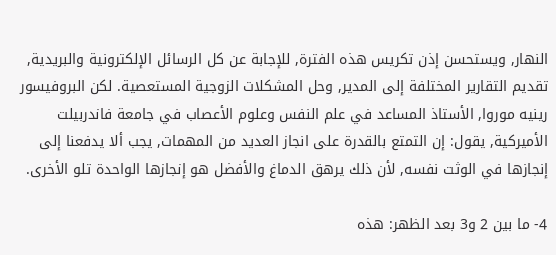النهار, ويستحسن إذن تكريس هذه الفترة, للإجابة عن كل الرسائل الإلكترونية والبريدية, تقديم التقارير المختلفة إلى المدير, وحل المشكلات الزوجية المستعصية. لكن البروفيسور رينيه موروا, الأستاذ المساعد في علم النفس وعلوم الأعصاب في جامعة فاندربيلت الأميركية, يقول: إن التمتع بالقدرة على انجاز العديد من المهمات, يجب ألا يدفعنا إلى إنجازها في الوثت نفسه, لأن ذلك يرهق الدماغ والأفضل هو إنجازها الواحدة تلو الأخرى.

4- ما بين 2 و3 بعد الظهر: هذه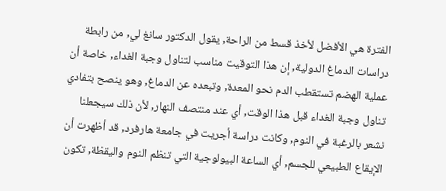الفترة هي الأفضل لأخذ قسط من الراحة, يقول الدكتور سانغ لي, من رابطة دراسات الدماغ الدولية, إن هذا التوقيت مناسب لتناول وجبة الغداء, خاصة أن عملية الهضم تستقطب الدم نحو المعدة, وتبعده عن الدماغ, وهو ينصح بتفادي تناول وجبة الغداء قبل هذا الوقت, أي عند منتصف النهار, لأن ذلك سيجعلنا نشعر بالرغبة في النوم, وكانت دراسة أجريت في جامعة هارفرد, قد أظهرت أن الإيقاع الطبيعي للجسم, أي الساعة البيولوجية التي تنظم النوم واليقظة, تكون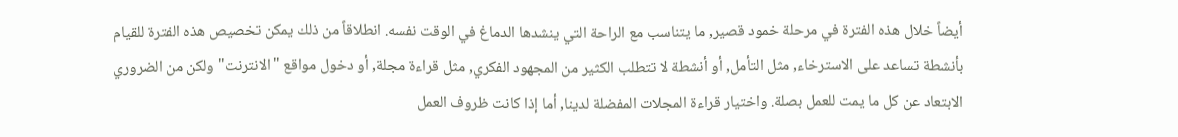أيضاً خلال هذه الفترة في مرحلة خمود قصير, ما يتناسب مع الراحة التي ينشدها الدماغ في الوقت نفسه. انطلاقاً من ذلك يمكن تخصيص هذه الفترة للقيام بأنشطة تساعد على الاسترخاء, مثل التأمل, أو أنشطة لا تتطلب الكثير من المجهود الفكري, مثل قراءة مجلة, أو دخول مواقع "الانترنت" ولكن من الضروري الابتعاد عن كل ما يمت للعمل بصلة. واختيار قراءة المجلات المفضلة لدينا, أما إذا كانت ظروف العمل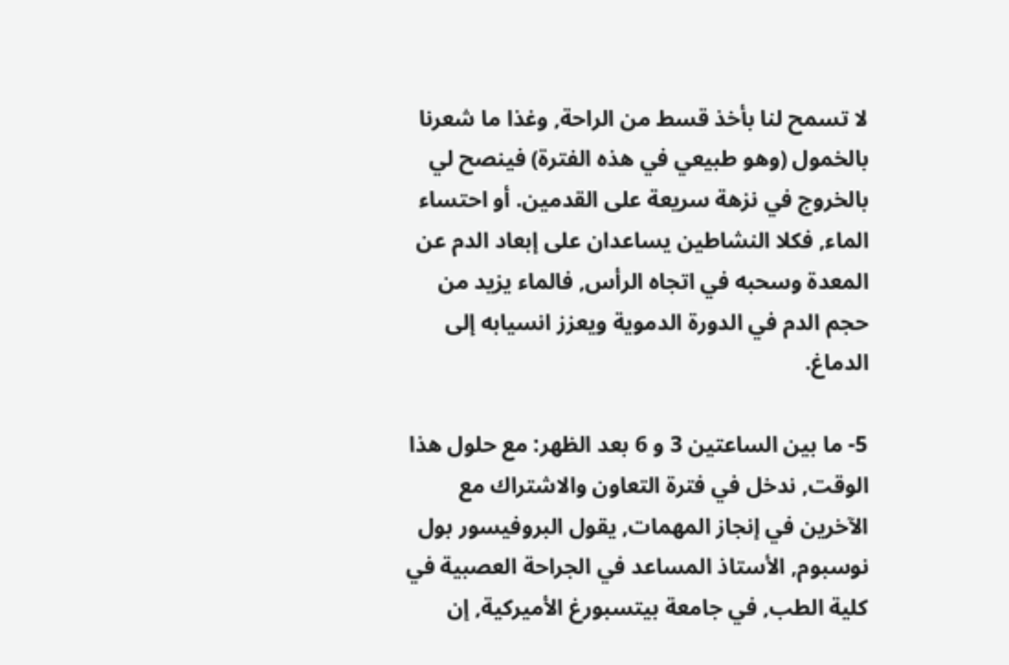لا تسمح لنا بأخذ قسط من الراحة, وغذا ما شعرنا بالخمول (وهو طبيعي في هذه الفترة) فينصح لي بالخروج في نزهة سريعة على القدمين. أو احتساء الماء, فكلا النشاطين يساعدان على إبعاد الدم عن المعدة وسحبه في اتجاه الرأس, فالماء يزيد من حجم الدم في الدورة الدموية ويعزز انسيابه إلى الدماغ.

5- ما بين الساعتين 3 و 6 بعد الظهر: مع حلول هذا الوقت, ندخل في فترة التعاون والاشتراك مع الآخرين في إنجاز المهمات, يقول البروفيسور بول نوسبوم, الأستاذ المساعد في الجراحة العصبية في كلية الطب, في جامعة بيتسبورغ الأميركية, إن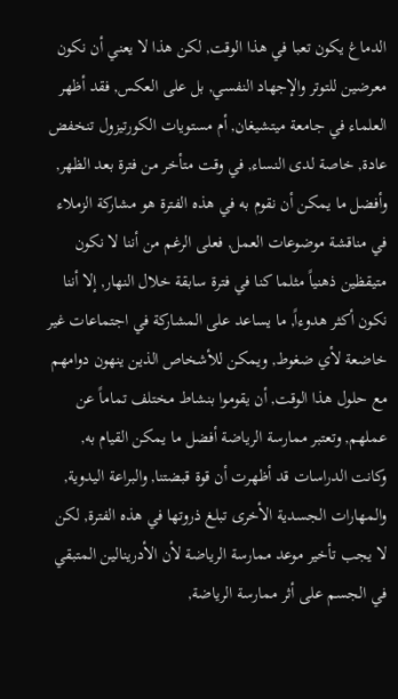الدماغ يكون تعبا في هذا الوقت, لكن هذا لا يعني أن نكون معرضين للتوتر والإجهاد النفسي, بل على العكس, فقد أظهر العلماء في جامعة ميتشيغان, أم مستويات الكورتيزول تنخفض عادة, خاصة لدى النساء, في وقت متأخر من فترة بعد الظهر, وأفضل ما يمكن أن نقوم به في هذه الفترة هو مشاركة الزملاء في مناقشة موضوعات العمل, فعلى الرغم من أننا لا نكون متيقظين ذهنياً مثلما كنا في فترة سابقة خلال النهار, إلا أننا نكون أكثر هدوءاً, ما يساعد على المشاركة في اجتماعات غير خاضعة لأي ضغوط, ويمكن للأشخاص الذين ينهون دوامهم مع حلول هذا الوقت, أن يقوموا بنشاط مختلف تماماً عن عملهم, وتعتبر ممارسة الرياضة أفضل ما يمكن القيام به, وكانت الدراسات قد أظهرت أن قوة قبضتنا, والبراعة اليدوية, والمهارات الجسدية الأخرى تبلغ ذروتها في هذه الفترة, لكن لا يجب تأخير موعد ممارسة الرياضة لأن الأدرينالين المتبقي في الجسم على أثر ممارسة الرياضة,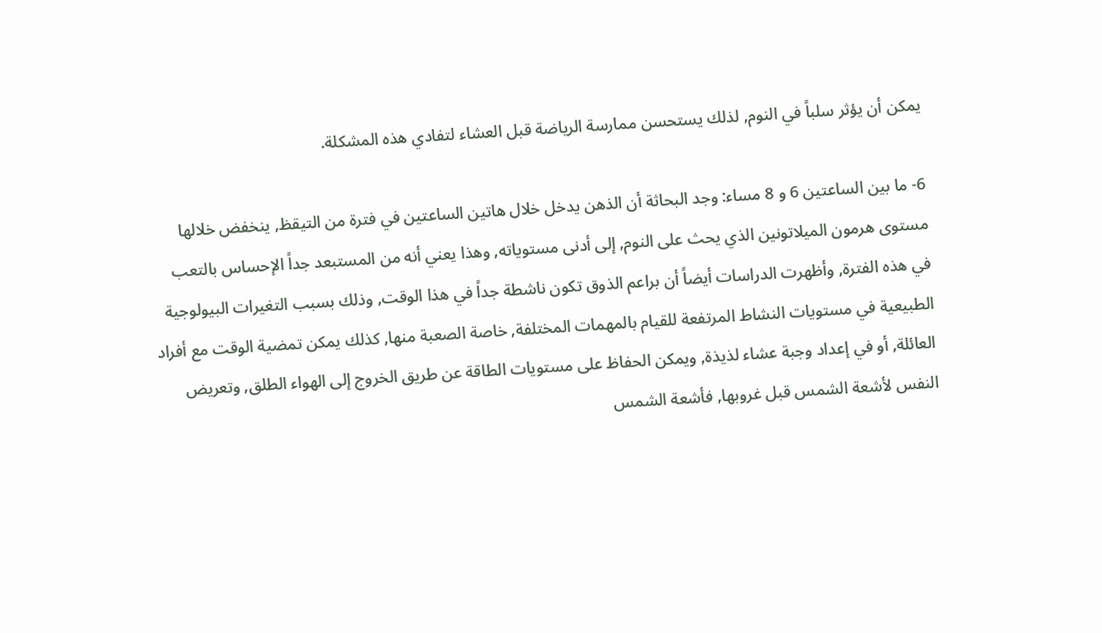يمكن أن يؤثر سلباً في النوم, لذلك يستحسن ممارسة الرياضة قبل العشاء لتفادي هذه المشكلة.

6- ما بين الساعتين 6 و 8 مساء: وجد البحاثة أن الذهن يدخل خلال هاتين الساعتين في فترة من التيقظ, ينخفض خلالها مستوى هرمون الميلاتونين الذي يحث على النوم, إلى أدنى مستوياته, وهذا يعني أنه من المستبعد جداً الإحساس بالتعب في هذه الفترة, وأظهرت الدراسات أيضاً أن براعم الذوق تكون ناشطة جداً في هذا الوقت, وذلك بسبب التغيرات البيولوجية الطبيعية في مستويات النشاط المرتفعة للقيام بالمهمات المختلفة, خاصة الصعبة منها, كذلك يمكن تمضية الوقت مع أفراد العائلة, أو في إعداد وجبة عشاء لذيذة, ويمكن الحفاظ على مستويات الطاقة عن طريق الخروج إلى الهواء الطلق, وتعريض النفس لأشعة الشمس قبل غروبها, فأشعة الشمس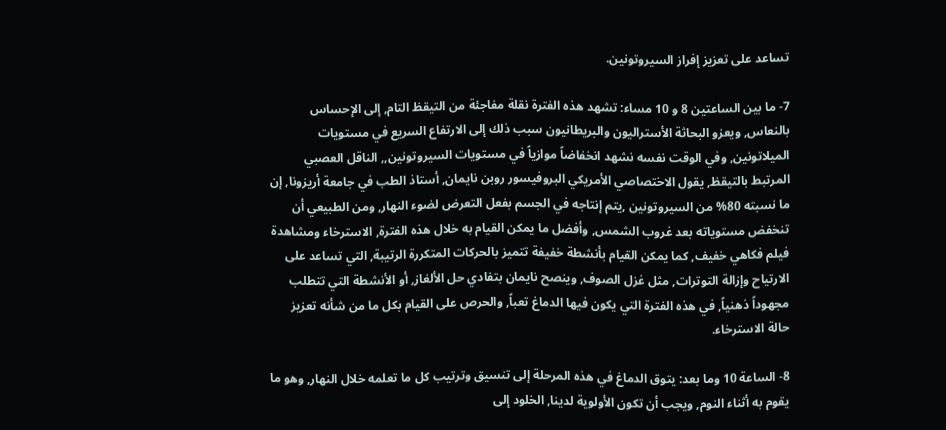تساعد على تعزيز إفراز السيروتونين.

7- ما بين الساعتين 8 و 10 مساء: تشهد هذه الفترة نقلة مفاجئة من التيقظ التام, إلى الإحساس بالنعاس, ويعزو البحاثة الأستراليون والبريطانيون سبب ذلك إلى الارتفاع السريع في مستويات الميلاتونين, وفي الوقت نفسه نشهد انخفاضاً موازياً في مستويات السيروتونين,, الناقل العصبي المرتبط بالتيقظ, يقول الاختصاصي الأمريكي البروفيسور روبن نايمان, أستاذ الطب في جامعة أريزونا, إن ما نسبته 80% من السيروتونين ,يتم إنتاجه في الجسم بفعل التعرض لضوء النهار, ومن الطبيعي أن تنخفض مستوياته بعد غروب الشمس, وأفضل ما يمكن القيام به خلال هذه الفترة, الاسترخاء ومشاهدة فيلم فكاهي خفيف, كما يمكن القيام بأنشطة خفيفة تتميز بالحركات المتكررة الرتيبة, التي تساعد على الارتياح وإزالة التوترات, مثل غزل الصوف, وينصح نايمان بتفادي حل الألغاز, أو الأنشطة التي تتطلب مجهوداً ذهنياً, في هذه الفترة التي يكون فيها الدماغ تعباً, والحرص على القيام بكل ما من شأنه تعزيز حالة الاسترخاء.

8- الساعة 10 وما بعد: يتوق الدماغ في هذه المرحلة إلى تنسيق وترتيب كل ما تعلمه خلال النهار, وهو ما يقوم به أثناء النوم, ويجب أن تكون الأولوية لدينا, الخلود إلى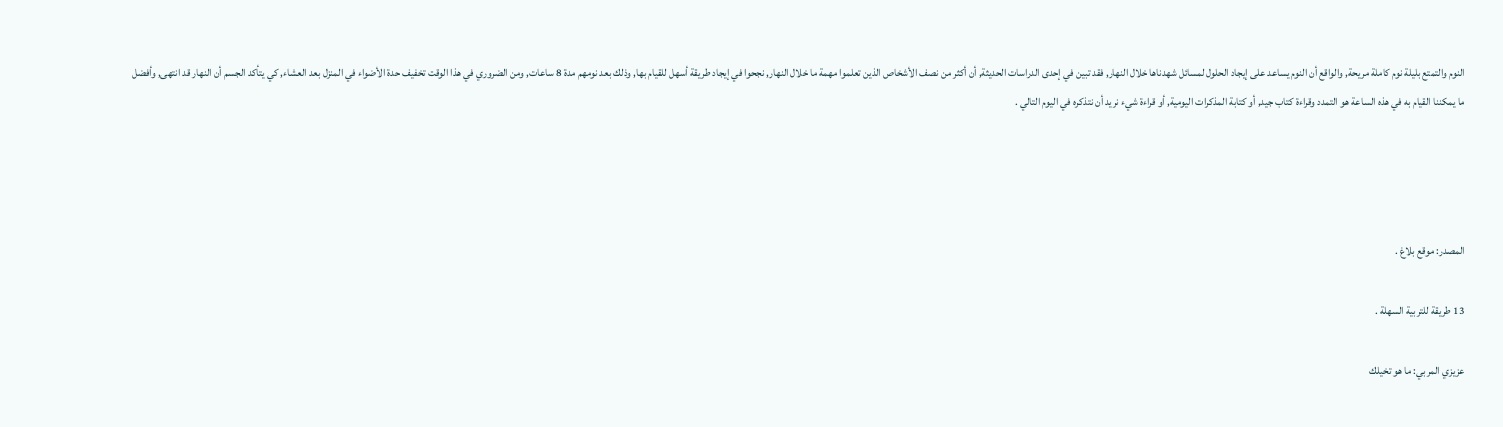النوم والتمتع بليلة نوم كاملة مريحة, والواقع أن النوم يساعد على إيجاد الحلول لمسائل شهدناها خلال النهار, فقد تبين في إحدى الدراسات الحديثة, أن أكثر من نصف الأشخاص الذين تعلموا مهمة ما خلال النهار, نجحوا في إيجاد طريقة أسهل للقيام بها, وذلك بعد نومهم مدة 8 ساعات, ومن الضروري في هذا الوقت تخفيف حدة الأضواء في المنزل بعد العشاء, كي يتأكد الجسم أن النهار قد انتهى, وأفضل ما يمكننا القيام به في هذه الساعة هو التمدد وقراءة كتاب جيد, أو كتابة المذكرات اليومية, أو قراءة شيء نريد أن نتذكره في اليوم التالي .




المصدر: موقع بلاغ .

13 طريقة للتربية السهلة .

عزيزي المربي: ما هو تخيلك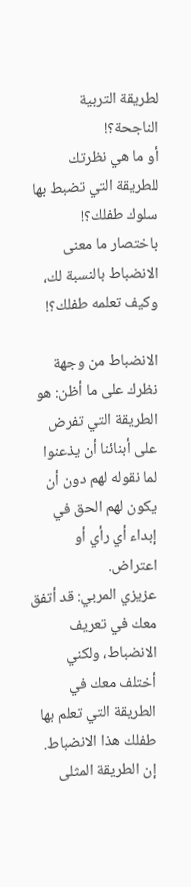لطريقة التربية الناجحة؟!
أو ما هي نظرتك للطريقة التي تضبط بها سلوك طفلك؟!
باختصار ما معنى الانضباط بالنسبة لك، وكيف تعلمه طفلك؟!

الانضباط من وجهة نظرك على ما أظن: هو الطريقة التي تفرض على أبنائنا أن يذعنوا لما نقوله لهم دون أن يكون لهم الحق في إبداء أي رأي أو اعتراض.
عزيزي المربي: قد أتفق معك في تعريف الانضباط، ولكني أختلف معك في الطريقة التي تعلم بها طفلك هذا الانضباط.
إن الطريقة المثلى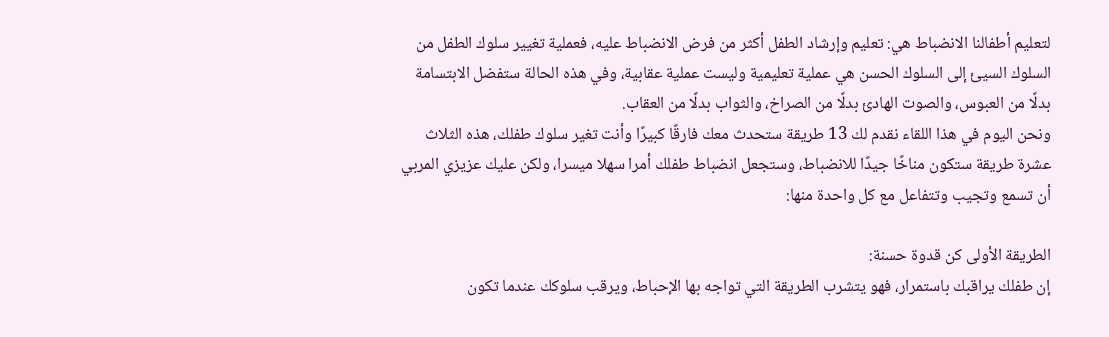لتعليم أطفالنا الانضباط هي: تعليم وإرشاد الطفل أكثر من فرض الانضباط عليه، فعملية تغيير سلوك الطفل من السلوك السيئ إلى السلوك الحسن هي عملية تعليمية وليست عملية عقابية، وفي هذه الحالة ستفضل الابتسامة بدلًا من العبوس، والصوت الهادئ بدلًا من الصراخ، والثواب بدلًا من العقاب.
ونحن اليوم في هذا اللقاء نقدم لك 13 طريقة ستحدث معك فارقًا كبيرًا وأنت تغير سلوك طفلك، هذه الثلاث عشرة طريقة ستكون مناخًا جيدًا للانضباط، وستجعل انضباط طفلك أمرا سهلا ميسرا، ولكن عليك عزيزي المربي أن تسمع وتجيب وتتفاعل مع كل واحدة منها:

الطريقة الأولى كن قدوة حسنة:
إن طفلك يراقبك باستمرار، فهو يتشرب الطريقة التي تواجه بها الإحباط، ويرقب سلوكك عندما تكون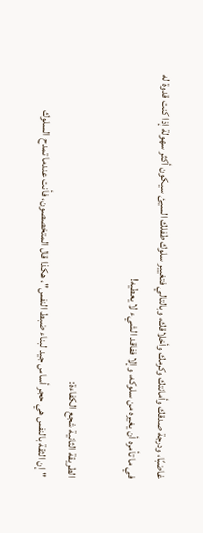غاضبًا، ودرجة صدقك وأمانتك وكرمك وأخلاقك، وبالتالي فتغيير سلوك طفلك السيئ سيكون أكثر سهولة إذا كنت قدوة له في ما تأمره أن يغيره من سلوكه، وإلا ففاقد الشيء لا يعطيه!

الطريقة الثانية شجع الكفاءة:
"إن الثقة بالنفس هي حجر أساس جيد لبناء ضبط النفس"، هكذا قال المتخصصون، فأنت عندما تمدح السلوك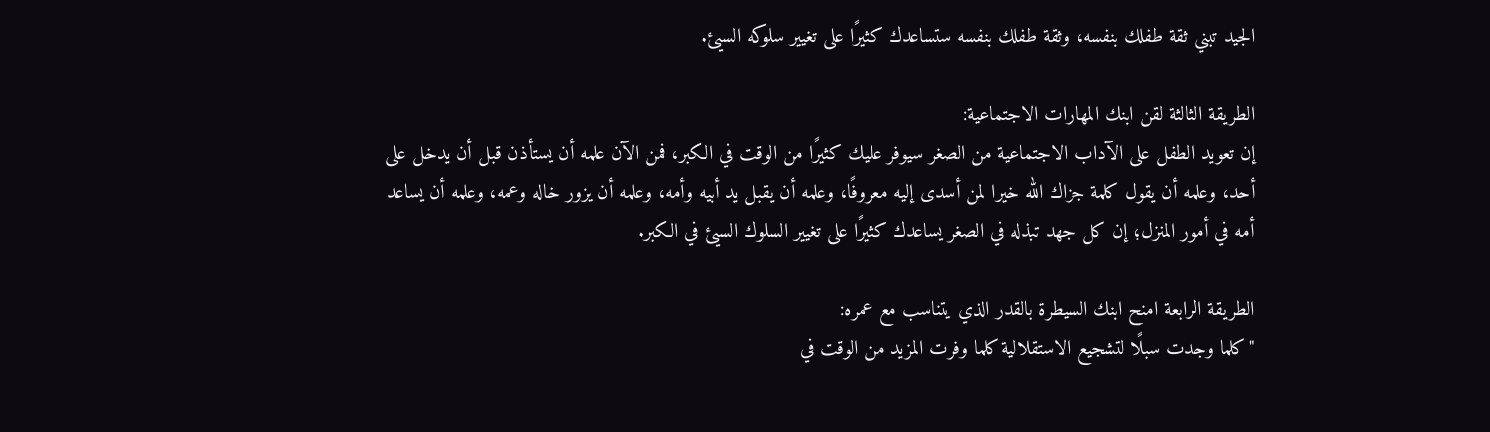الجيد تبني ثقة طفلك بنفسه، وثقة طفلك بنفسه ستساعدك كثيرًا على تغيير سلوكه السيئ.

الطريقة الثالثة لقن ابنك المهارات الاجتماعية:
إن تعويد الطفل على الآداب الاجتماعية من الصغر سيوفر عليك كثيرًا من الوقت في الكبر، فمن الآن علمه أن يستأذن قبل أن يدخل على أحد، وعلمه أن يقول كلمة جزاك الله خيرا لمن أسدى إليه معروفًا، وعلمه أن يقبل يد أبيه وأمه، وعلمه أن يزور خاله وعمه، وعلمه أن يساعد أمه في أمور المنزل؛ إن كل جهد تبذله في الصغر يساعدك كثيرًا على تغيير السلوك السيئ في الكبر.

الطريقة الرابعة امنح ابنك السيطرة بالقدر الذي يتناسب مع عمره:
"كلما وجدت سبلًا لتشجيع الاستقلالية كلما وفرت المزيد من الوقت في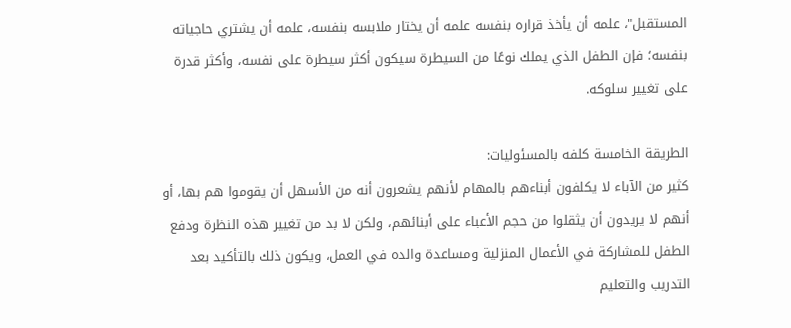المستقبل"، علمه أن يأخذ قراره بنفسه علمه أن يختار ملابسه بنفسه، علمه أن يشتري حاجياته بنفسه؛ فإن الطفل الذي يملك نوعًا من السيطرة سيكون أكثر سيطرة على نفسه، وأكثر قدرة على تغيير سلوكه.

الطريقة الخامسة كلفه بالمسئوليات:
كثير من الآباء لا يكلفون أبناءهم بالمهام لأنهم يشعرون أنه من الأسهل أن يقوموا هم بها، أو أنهم لا يريدون أن يثقلوا من حجم الأعباء على أبنائهم، ولكن لا بد من تغيير هذه النظرة ودفع الطفل للمشاركة في الأعمال المنزلية ومساعدة والده في العمل، ويكون ذلك بالتأكيد بعد التدريب والتعليم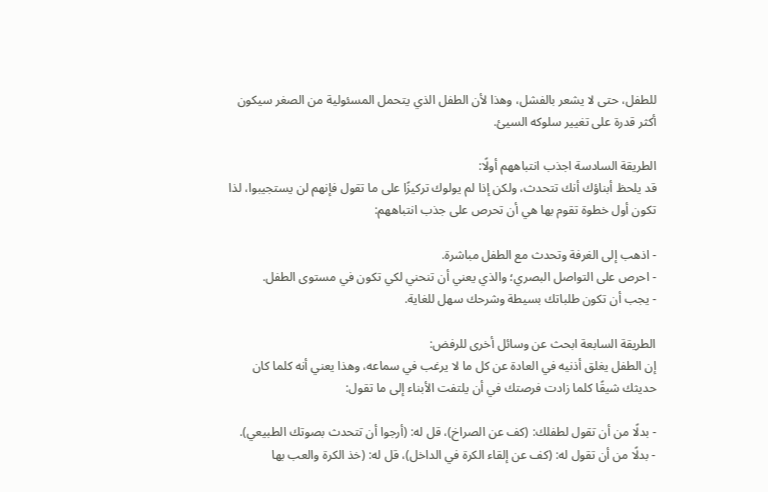للطفل، حتى لا يشعر بالفشل، وهذا لأن الطفل الذي يتحمل المسئولية من الصغر سيكون أكثر قدرة على تغيير سلوكه السيئ.

الطريقة السادسة اجذب انتباههم أولًا:
قد يلحظ أبناؤك أنك تتحدث، ولكن إذا لم يولوك تركيزًا على ما تقول فإنهم لن يستجيبوا، لذا تكون أول خطوة تقوم بها هي أن تحرص على جذب انتباههم:

- اذهب إلى الغرفة وتحدث مع الطفل مباشرة.
- احرص على التواصل البصري؛ والذي يعني أن تنحني لكي تكون في مستوى الطفل.
- يجب أن تكون طلباتك بسيطة وشرحك سهل للغاية.

الطريقة السابعة ابحث عن وسائل أخرى للرفض:
إن الطفل يغلق أذنيه في العادة عن كل ما لا يرغب في سماعه، وهذا يعني أنه كلما كان حديثك شيقًا كلما زادت فرصتك في أن يلتفت الأبناء إلى ما تقول:

- بدلًا من أن تقول لطفلك: (كف عن الصراخ)، قل له: (أرجوا أن تتحدث بصوتك الطبيعي).
- بدلًا من أن تقول له: (كف عن إلقاء الكرة في الداخل)، قل له: (خذ الكرة والعب بها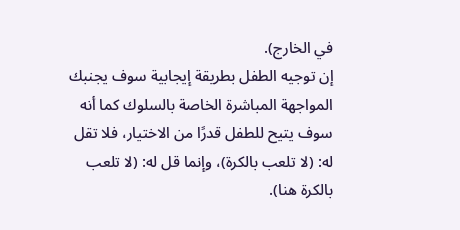في الخارج).
إن توجيه الطفل بطريقة إيجابية سوف يجنبك المواجهة المباشرة الخاصة بالسلوك كما أنه سوف يتيح للطفل قدرًا من الاختيار، فلا تقل له: (لا تلعب بالكرة)، وإنما قل له: (لا تلعب بالكرة هنا).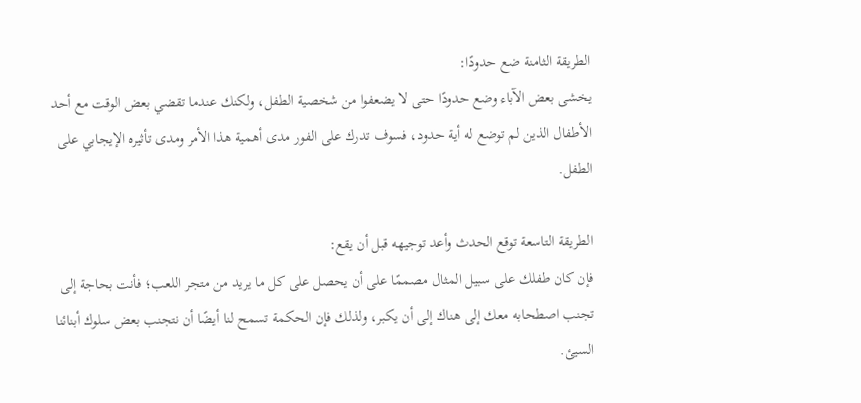الطريقة الثامنة ضع حدودًا:
يخشى بعض الآباء وضع حدودًا حتى لا يضعفوا من شخصية الطفل، ولكنك عندما تقضي بعض الوقت مع أحد الأطفال الذين لم توضع له أية حدود، فسوف تدرك على الفور مدى أهمية هذا الأمر ومدى تأثيره الإيجابي على الطفل.

الطريقة التاسعة توقع الحدث وأعد توجيهه قبل أن يقع:
فإن كان طفلك على سبيل المثال مصممًا على أن يحصل على كل ما يريد من متجر اللعب؛ فأنت بحاجة إلى تجنب اصطحابه معك إلى هناك إلى أن يكبر، ولذلك فإن الحكمة تسمح لنا أيضًا أن نتجنب بعض سلوك أبنائنا السيئ.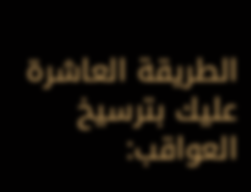الطريقة العاشرة عليك بترسيخ العواقب: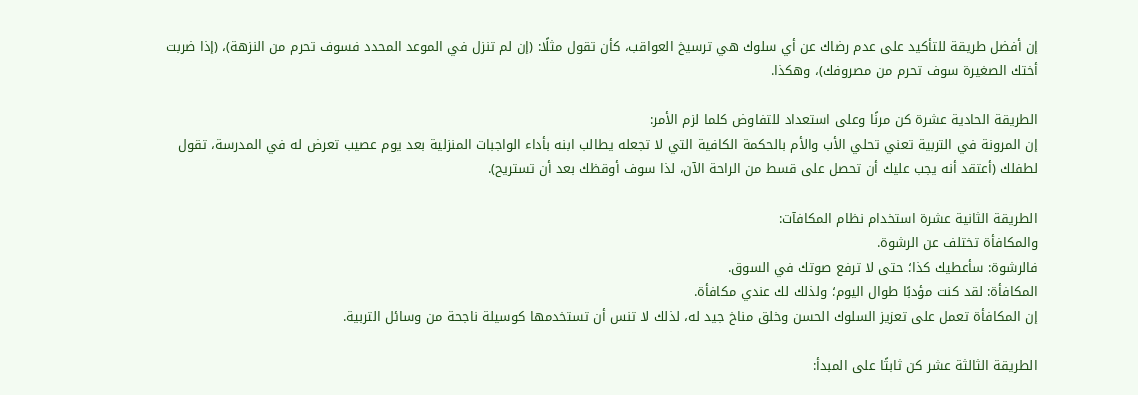إن أفضل طريقة للتأكيد على عدم رضاك عن أي سلوك هي ترسيخ العواقب، كأن تقول مثلًا: (إن لم تنزل في الموعد المحدد فسوف تحرم من النزهة)، (إذا ضربت أختك الصغيرة سوف تحرم من مصروفك)، وهكذا.

الطريقة الحادية عشرة كن مرنًا وعلى استعداد للتفاوض كلما لزم الأمر:
إن المرونة في التربية تعني تحلي الأب والأم بالحكمة الكافية التي لا تجعله يطالب ابنه بأداء الواجبات المنزلية بعد يوم عصيب تعرض له في المدرسة، تقول لطفلك (أعتقد أنه يجب عليك أن تحصل على قسط من الراحة الآن، لذا سوف أوقظك بعد أن تستريح).

الطريقة الثانية عشرة استخدام نظام المكافآت:
والمكافأة تختلف عن الرشوة.
فالرشوة: سأعطيك كذا؛ حتى لا ترفع صوتك في السوق.
المكافأة: لقد كنت مؤدبًا طوال اليوم؛ ولذلك لك عندي مكافأة.
إن المكافأة تعمل على تعزيز السلوك الحسن وخلق مناخ جيد له، لذلك لا تنس أن تستخدمها كوسيلة ناجحة من وسائل التربية.

الطريقة الثالثة عشر كن ثابتًا على المبدأ: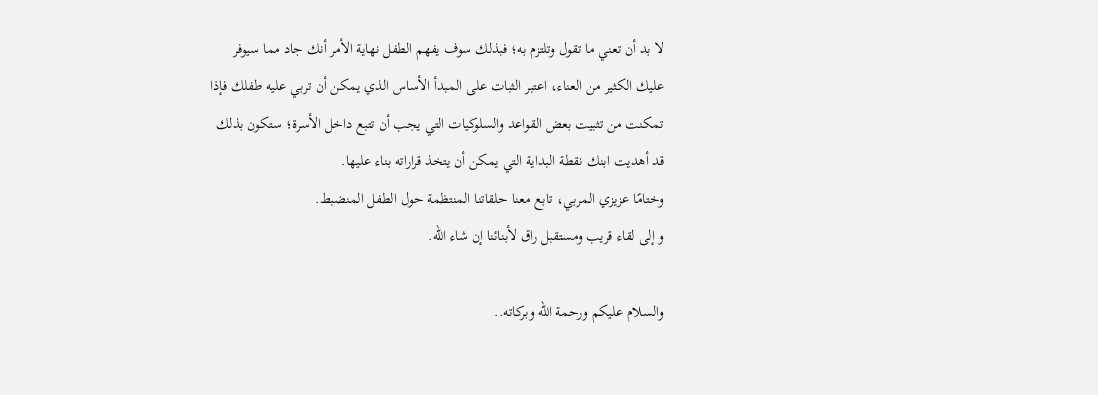لا بد أن تعني ما تقول وتلتزم به؛ فبذلك سوف يفهم الطفل نهاية الأمر أنك جاد مما سيوفر عليك الكثير من العناء، اعتبر الثبات على المبدأ الأساس الذي يمكن أن تربي عليه طفلك فإذا تمكنت من تثبيت بعض القواعد والسلوكيات التي يجب أن تتبع داخل الأسرة؛ ستكون بذلك قد أهديت ابنك نقطة البداية التي يمكن أن يتخذ قراراته بناء عليها.
وختامًا عزيزي المربي، تابع معنا حلقاتنا المنتظمة حول الطفل المنضبط.
و إلى لقاء قريب ومستقبل راق لأبنائنا إن شاء الله.

والسلام عليكم ورحمة الله وبركاته..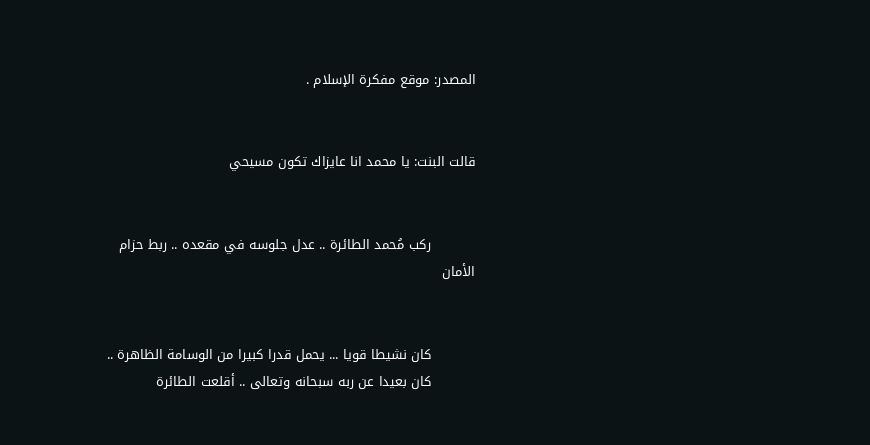المصدر: موقع مفكرة الإسلام .


قالت البنت: يا محمد انا عايزاك تكون مسيحي


          ركب مُحمد الطائرة .. عدل جلوسه في مقعده .. ربط حزام الأمان


          كان نشيطا قويا ... يحمل قدرا كبيرا من الوسامة الظاهرة ..
          كان بعيدا عن ربه سبحانه وتعالى .. أقلعت الطائرة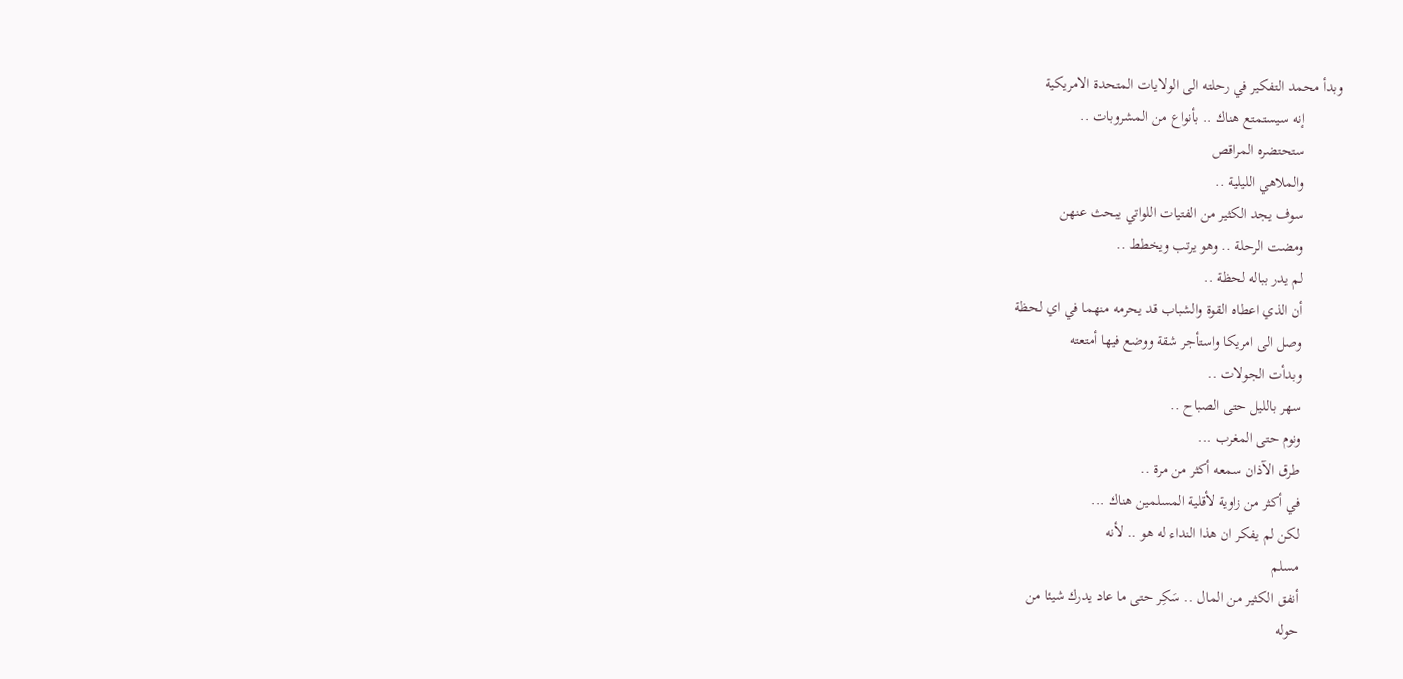وبدأ محمد التفكير في رحلته الى الولايات المتحدة الامريكية
          إنه سيستمتع هناك .. بأنواع من المشروبات ..
          ستحتضره المراقص
          والملاهي الليلية ..
          سوف يجد الكثير من الفتيات اللواتي يبحث عنهن
          ومضت الرحلة .. وهو يرتب ويخطط ..
          لم يدر بباله لحظة ..
          أن الذي اعطاه القوة والشباب قد يحرمه منهما في اي لحظة
          وصل الى امريكا واستأجر شقة ووضع فيها أمتعته
          وبدأت الجولات ..
          سهر بالليل حتى الصباح ..
          ونوم حتى المغرب ...
          طرق الآذان سمعه أكثر من مرة ..
          في أكثر من زاوية لأقلية المسلمين هناك ...
          لكن لم يفكر ان هذا النداء له هو .. لأنه
          مسلم
          أنفق الكثير من المال .. سَكِر حتى ما عاد يدرك شيئا من
          حوله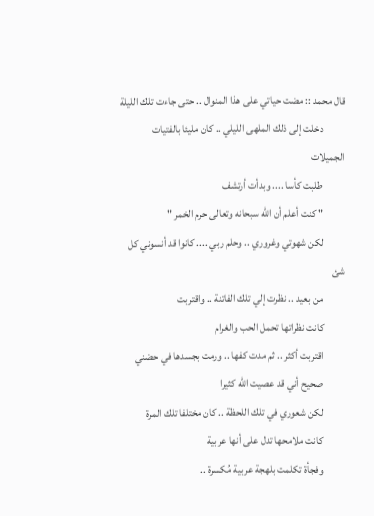قال محمد :: مضت حياتي على هذا المنوال .. حتى جاءت تلك الليلة
          دخلت إلى ذلك الملهى الليلي .. كان مليئا بالفتيات الجميلات
          طلبت كأسا .... وبدأت أرتشف
          " كنت أعلم أن الله سبحانه وتعالى حرم الخمر "
          لكن شهوتي وغروري .. وحلم ربي .... كانوا قد أنسوني كل شئ
          من بعيد .. نظرت إلي تلك الفاتنة .. واقتربت
          كانت نظراتها تحمل الحب والغرام
          اقتربت أكثر .. ثم مدت كفها .. ورمت بجسدها في حضني
          صحيح أني قد عصيت الله كثيرا
          لكن شعوري في تلك اللحظة .. كان مختلفا تلك المرة
          كانت ملامحها تدل على أنها عربية
          وفجأة تكلمت بلهجة عربية مُكسرة ..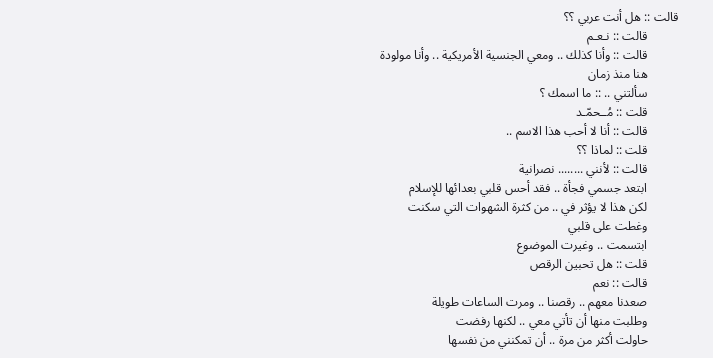قالت :: هل أنت عربي ؟؟
          قالت :: نـعـم
          قالت :: وأنا كذلك .. ومعي الجنسية الأمريكية .. وأنا مولودة
          هنا منذ زمان
          سألتني .. :: ما اسمك ؟
          قلت :: مُــحمّـد
          قالت :: أنا لا أحب هذا الاسم ..
          قلت :: لماذا ؟؟
          قالت :: لأنني ........ نصرانية
          ابتعد جسمي فجأة .. فقد أحس قلبي بعدائها للإسلام
          لكن هذا لا يؤثر في .. من كثرة الشهوات التي سكنت
          وغطت على قلبي
          ابتسمت .. وغيرت الموضوع
          قلت :: هل تحبين الرقص
          قالت :: نعم
          صعدنا معهم .. رقصنا .. ومرت الساعات طويلة
          وطلبت منها أن تأتي معي .. لكنها رفضت
          حاولت أكثر من مرة .. أن تمكنني من نفسها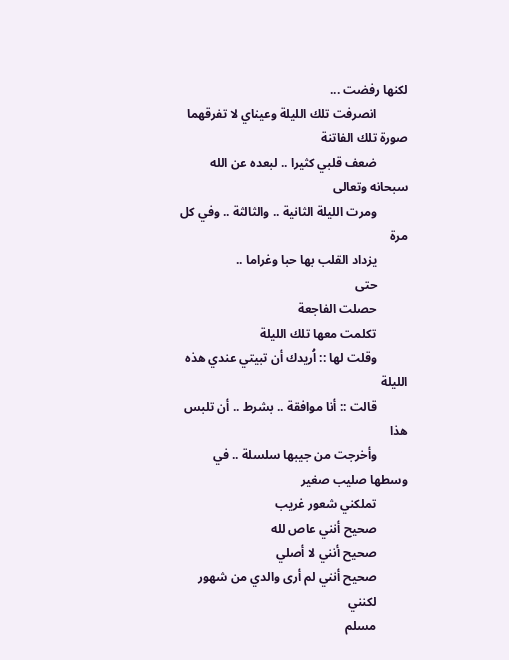لكنها رفضت ...
          انصرفت تلك الليلة وعيناي لا تفرقهما صورة تلك الفاتنة
          ضعف قلبي كثيرا .. لبعده عن الله سبحانه وتعالى
          ومرت الليلة الثانية .. والثالثة .. وفي كل مرة
          يزداد القلب بها حبا وغراما ..
          حتى
          حصلت الفاجعة
          تكلمت معها تلك الليلة
          وقلت لها :: اُريدك أن تبيتي عندي هذه الليلة
          قالت :: أنا موافقة .. بشرط .. أن تلبس هذا
          وأخرجت من جيبها سلسلة .. في وسطها صليب صغير
          تملكني شعور غريب
          صحيح أنني عاص لله
          صحيح أنني لا أصلي
          صحيح أنني لم أرى والدي من شهور
          لكنني
          مسلم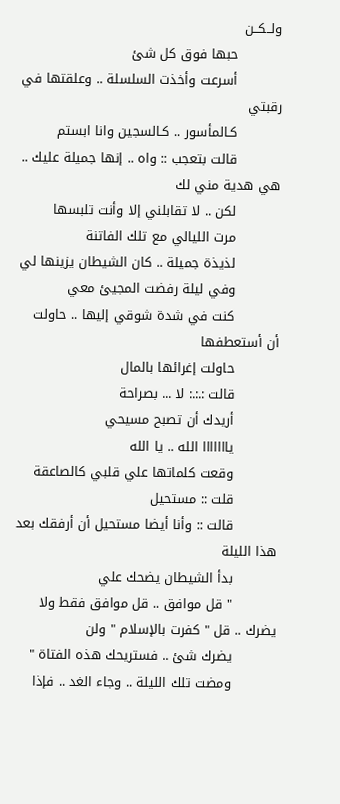ولــكــن
          حبها فوق كل شئ
          أسرعت وأخذت السلسلة .. وعلقتها في رقبتي
          كـالمأسور .. كـالسجين وانا ابستم
          قالت بتعجب :: واه .. إنها جميلة عليك .. هي هدية مني لك
          لكن .. لا تقابلني إلا وأنت تلبسها
          مرت الليالي مع تلك الفاتنة
          لذيذة جميلة .. كان الشيطان يزينها لي
          وفي ليلة رفضت المجيئ معي
          كنت في شدة شوقي إليها .. حاولت أن أستعطفها
          حاولت إغرائها بالمال
          قالت :.:.: لا ... بصراحة
          أريدك أن تصبح مسيحي
          يااااااا الله .. يا الله
          وقعت كلماتها علي قلبي كالصاعقة
          قلت :: مستحيل
          قالت :: وأنا أيضا مستحيل أن أرفقك بعد هذا الليلة
          بدأ الشيطان يضحك علي
          " قل موافق .. قل موافق فقط ولا يضرك .. قل " كفرت بالإسلام " ولن
          يضرك شئ .. فستريحك هذه الفتاة "
          ومضت تلك الليلة .. وجاء الغد .. فإذا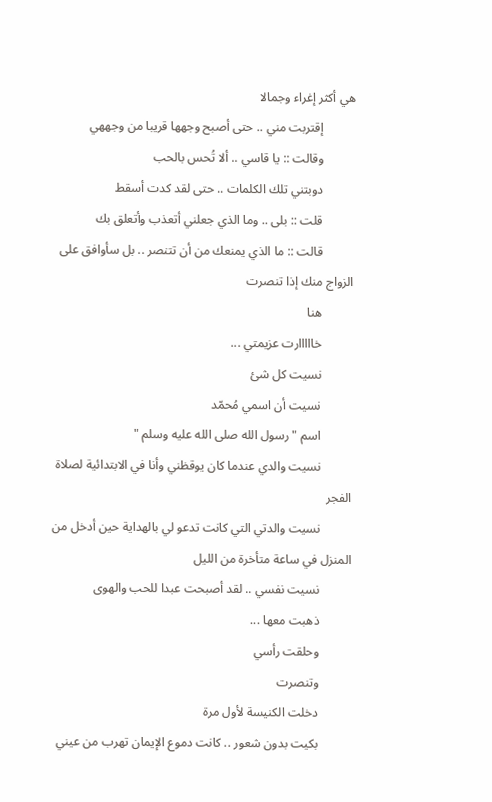هي أكثر إغراء وجمالا
          إقتربت مني .. حتى أصبح وجهها قريبا من وجههي
          وقالت :: يا قاسي .. ألا تُحس بالحب
          دوبتني تلك الكلمات .. حتى لقد كدت أسقط
          قلت :: بلى .. وما الذي جعلني أتعذب وأتعلق بك
          قالت :: ما الذي يمنعك من أن تتنصر .. بل سأوافق على الزواج منك إذا تنصرت
          هنا
          خااااارت عزيمتي ...
          نسيت كل شئ
          نسيت أن اسمي مُحمّد
          اسم " رسول الله صلى الله عليه وسلم "
          نسيت والدي عندما كان يوقظني وأنا في الابتدائية لصلاة الفجر
          نسيت والدتي التي كانت تدعو لي بالهداية حين أدخل من المنزل في ساعة متأخرة من الليل
          نسيت نفسي .. لقد أصبحت عبدا للحب والهوى
          ذهبت معها ...
          وحلقت رأسي
          وتنصرت
          دخلت الكنيسة لأول مرة
          بكيت بدون شعور .. كانت دموع الإيمان تهرب من عيني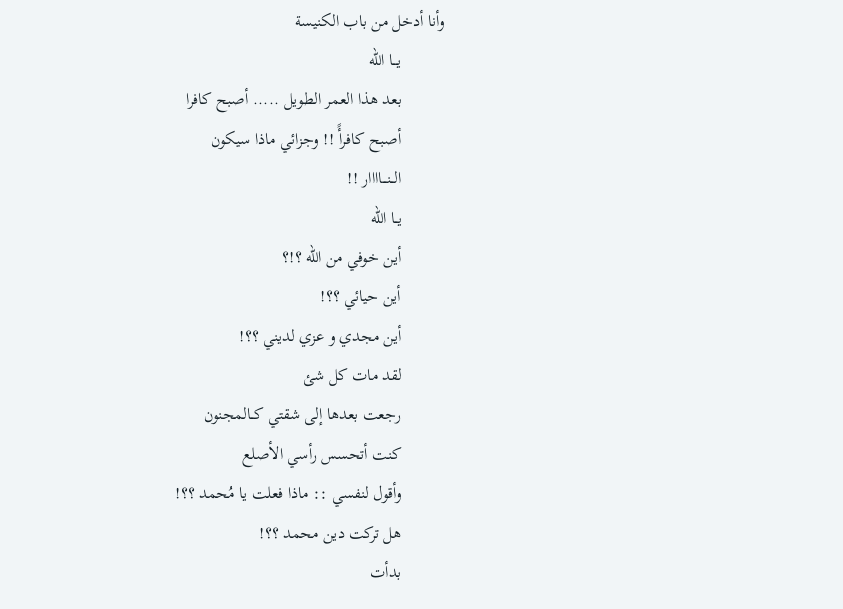وأنا أدخل من باب الكنيسة
          يـــا الله
          بعد هذا العمر الطويل ..... أصبح كافرا
          أصبح كافرأً !! وجزائي ماذا سيكون
          الــنـــاااار !!
          يــا الله
          أين خوفي من الله ؟!؟
          أين حيائي ؟؟!
          أين مجدي و عزي لديني ؟؟!
          لقد مات كل شئ
          رجعت بعدها إلى شقتي كــالمجنون
          كنت أتحسس رأسي الأصلع
          وأقول لنفسي :: ماذا فعلت يا مُحمد ؟؟!
          هل تركت دين محمد ؟؟!
          بدأت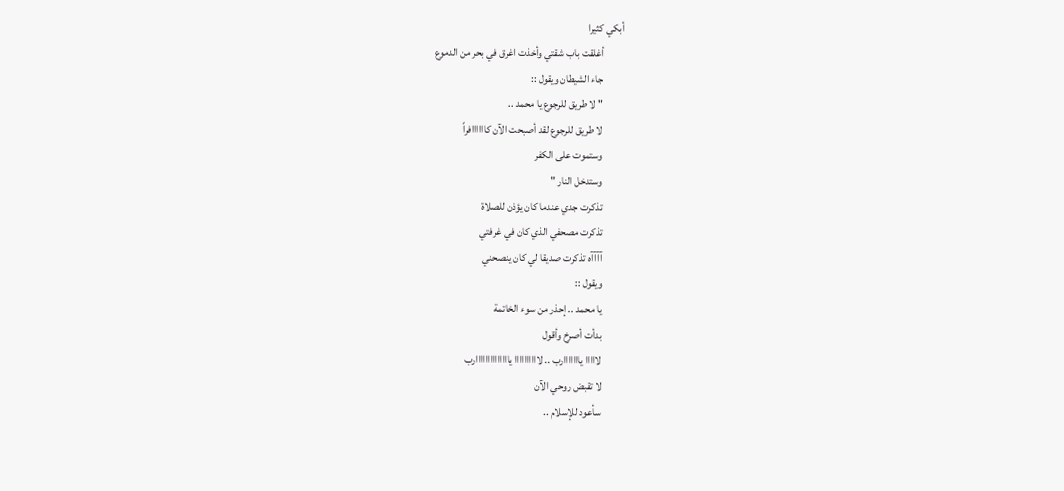أبكي كثيرا
          أغلقت باب شقتي وأخذت اغرق في بحر من الدموع
          جاء الشيطان ويقول ::
          " لا طريق للرجوع يا محمد ..
          لا طريق للرجوع لقد أصبحت الآن كاااااافراً
          وستموت على الكفر
          وستدخل النار "
          تذكرت جدي عندما كان يؤذن للصلاة
          تذكرت مصحفي الذي كان في غرفتي
          آآآآه تذكرت صديقا لي كان ينصحني
          ويقول ::
          يا محمد .. إحذر من سوء الخاتمة
          بدأت أصرخ وأقول
          لااااا يااااااارب .. لاااااااااا ياااااااااااااارب
          لا تقبض روحي الآن
          سأعود للإسلام ..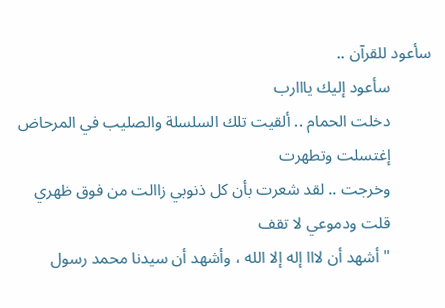سأعود للقرآن ..
          سأعود إليك يااارب
          دخلت الحمام .. ألقيت تلك السلسلة والصليب في المرحاض
          إغتسلت وتطهرت
          وخرجت .. لقد شعرت بأن كل ذنوبي زاالت من فوق ظهري
          قلت ودموعي لا تقف
          " أشهد أن لااا إله إلا الله ، وأشهد أن سيدنا محمد رسول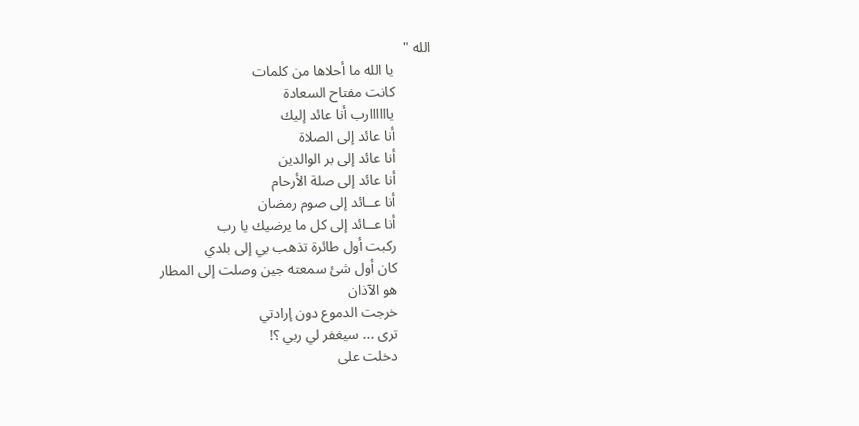الله "
          يا الله ما أحلاها من كلمات
          كانت مفتاح السعادة
          ياااااارب أنا عائد إليك
          أنا عائد إلى الصلاة
          أنا عائد إلى بر الوالدين
          أنا عائد إلى صلة الأرحام
          أنا عــائد إلى صوم رمضان
          أنا عــائد إلى كل ما يرضيك يا رب
          ركبت أول طائرة تذهب بي إلى بلدي
          كان أول شئ سمعته جين وصلت إلى المطار
          هو الآذان
          خرجت الدموع دون إرادتي
          ترى ... سيغفر لي ربي ؟!
          دخلت على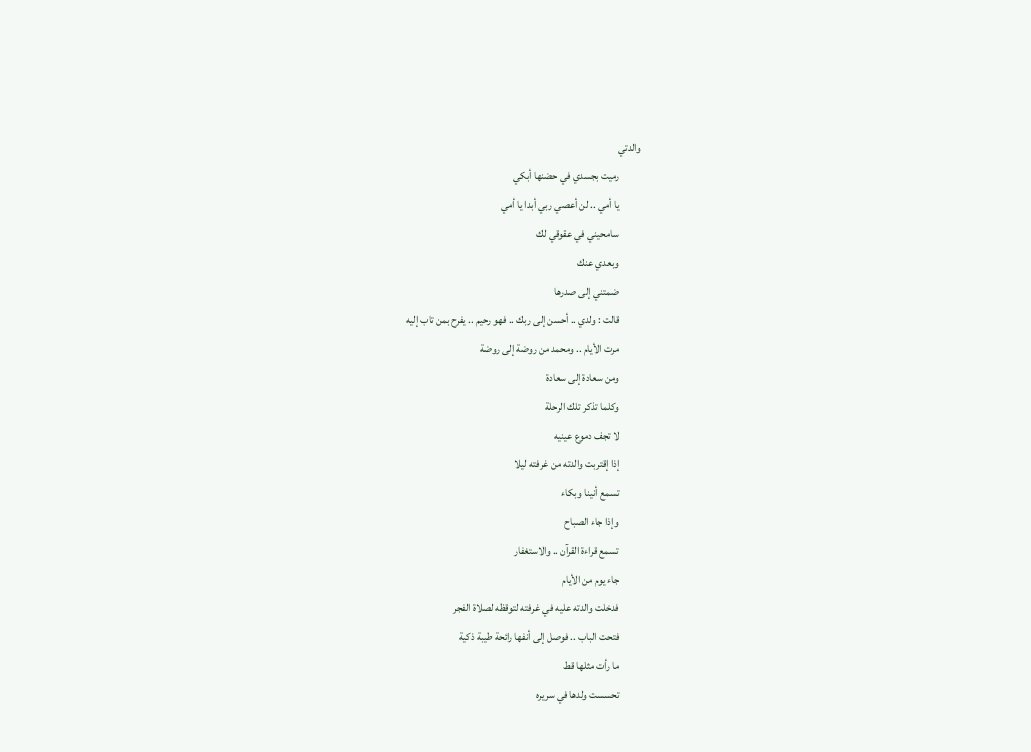والدتي
          رميت بجسدي في حضنها أبكي
          يا أمي .. لن أعصي ربي أبدا يا أمي
          سامحيني في عقوقي لك
          وبعدي عنك
          ضمتني إلى صدرها
          قالت : ولدي .. أحسن إلى ربك .. فهو رحيم .. يفرح بمن تاب إليه
          مرت الأيام .. ومحمد من روضة إلى روضة
          ومن سعادة إلى سعادة
          وكلما تذكر تلك الرحلة
          لا تجف دموع عينيه
          إذا إقتربت والدته من غرفته ليلا
          تسمع أنينا وبكاء
          وإذا جاء الصباح
          تسمع قراءة القرآن .. والاستغفار
          جاء يوم من الأيام
          فدخلت والدته عليه في غرفته لتوقظه لصلاة الفجر
          فتحت الباب .. فوصل إلى أنفها رائحة طيبة ذكية
          ما رأت مثلها قط
          تحسست ولدها في سريره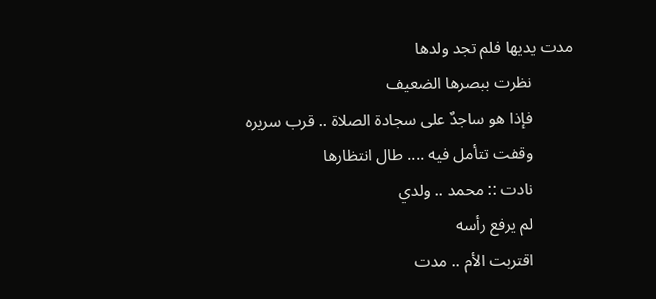مدت يديها فلم تجد ولدها
          نظرت ببصرها الضعيف
          فإذا هو ساجدٌ على سجادة الصلاة .. قرب سريره
          وقفت تتأمل فيه .... طال انتظارها
          نادت :: محمد .. ولدي
          لم يرفع رأسه
          اقتربت الأم .. مدت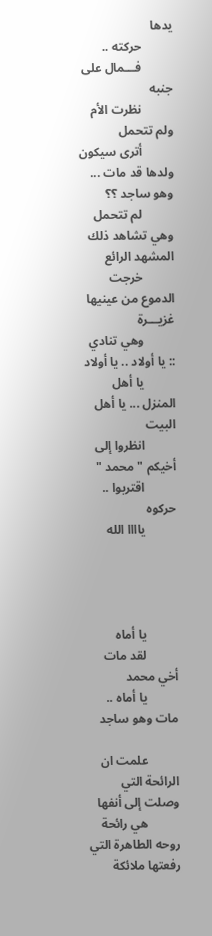يدها
          حركته ..
          فـــمال على جنبه
          نظرت الأم ولم تتحمل
          أترى سيكون ولدها قد مات ... وهو ساجد ؟؟
          لم تتحمل وهي تشاهد ذلك المشهد الرائع
          خرجت الدموع من عينيها غزيـــرة
          وهي تنادي :: يا أولاد .. يا أولاد
          يا أهل المنزل ... يا أهل البيت
          انظروا إلى أخيكم " محمد "
          اقتربوا .. حركوه
          ياااا الله




          يا أماه
          لقد مات أخي محمد
          يا أماه .. مات وهو ساجد

          علمت ان الرائحة التي وصلت إلى أنفها
          هي رائحة روحه الطاهرة التي رفعتها ملائكة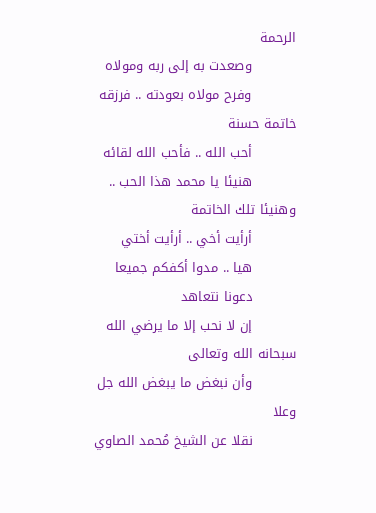الرحمة
          وصعدت به إلى ربه ومولاه
          وفرح مولاه بعودته .. فرزقه خاتمة حسنة
          أحب الله .. فأحب الله لقائه
          هنيئا يا محمد هذا الحب .. وهنيئا تلك الخاتمة
          أرأيت أخي .. أرأيت أختي
          هيا .. مدوا أكفكم جميعا
          دعونا نتعاهد
          إن لا نحب إلا ما يرضي الله سبحانه الله وتعالى
          وأن نبغض ما يبغض الله جل وعلا
          نقلا عن الشيخ مُحمد الصاوي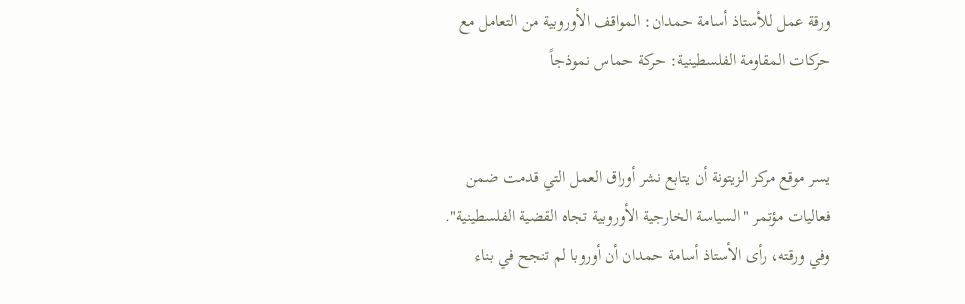ورقة عمل للأستاذ أسامة حمدان: المواقف الأوروبية من التعامل مع حركات المقاومة الفلسطينية: حركة حماس نموذجاً


يسر موقع مركز الزيتونة أن يتابع نشر أوراق العمل التي قدمت ضمن فعاليات مؤتمر "السياسة الخارجية الأوروبية تجاه القضية الفلسطينية".
وفي ورقته، رأى الأستاذ أسامة حمدان أن أوروبا لم تنجح في بناء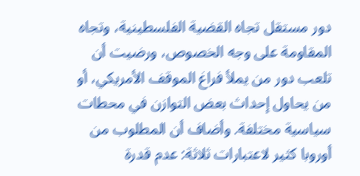دور مستقل تجاه القضية الفلسطينية، وتجاه المقاومة على وجه الخصوص، ورضيت أن تلعب دور من يملأ فراغ الموقف الأمريكي، أو من يحاول إحداث بعض التوازن في محطات سياسية مختلفة. وأضاف أن المطلوب من أوروبا كثير لاعتبارات ثلاثة: عدم قدرة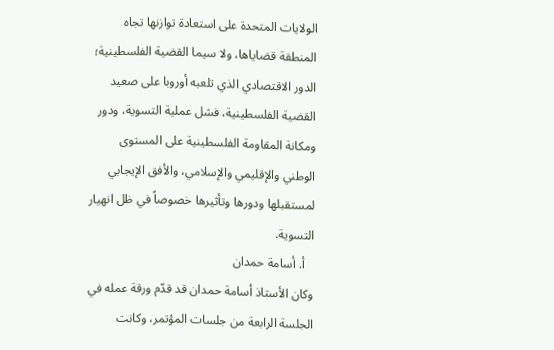الولايات المتحدة على استعادة توازنها تجاه المنطقة قضاياها، ولا سيما القضية الفلسطينية؛ الدور الاقتصادي الذي تلعبه أوروبا على صعيد القضية الفلسطينية، فشل عملية التسوية، ودور ومكانة المقاومة الفلسطينية على المستوى الوطني والإقليمي والإسلامي، والأفق الإيجابي لمستقبلها ودورها وتأثيرها خصوصاً في ظل انهيار التسوية.
   أ. أسامة حمدان
وكان الأستاذ أسامة حمدان قد قدّم ورقة عمله في الجلسة الرابعة من جلسات المؤتمر، وكانت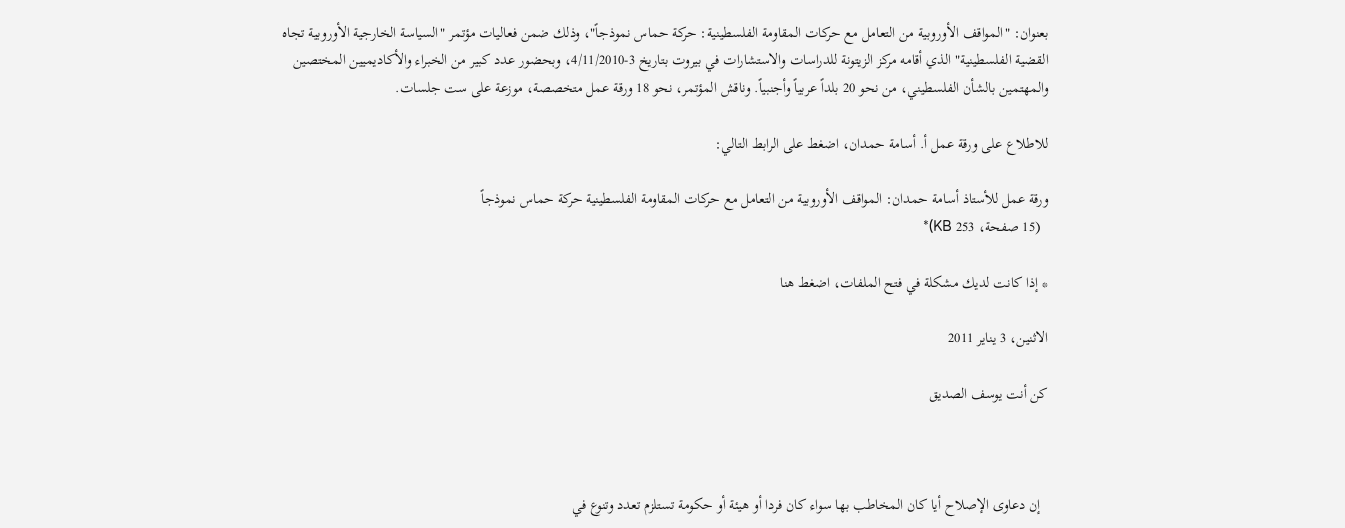بعنوان: "المواقف الأوروبية من التعامل مع حركات المقاومة الفلسطينية: حركة حماس نموذجاً"، وذلك ضمن فعاليات مؤتمر "السياسة الخارجية الأوروبية تجاه القضية الفلسطينية" الذي أقامه مركز الزيتونة للدراسات والاستشارات في بيروت بتاريخ 3-4/11/2010، وبحضور عدد كبير من الخبراء والأكاديميين المختصين والمهتمين بالشأن الفلسطيني، من نحو 20 بلداً عربياً وأجنبياً. وناقش المؤتمر، نحو 18 ورقة عمل متخصصة، موزعة على ست جلسات.

للاطلاع على ورقة عمل أ. أسامة حمدان، اضغط على الرابط التالي:

ورقة عمل للأستاذ أسامة حمدان: المواقف الأوروبية من التعامل مع حركات المقاومة الفلسطينية حركة حماس نموذجاً
  (15 صفحة، 253 KB)*

* إذا كانت لديك مشكلة في فتح الملفات، اضغط هنا

الاثنين، 3 يناير 2011

كن أنت يوسف الصديق



  إن دعاوى الإصلاح أيا كان المخاطب بها سواء كان فردا أو هيئة أو حكومة تستلزم تعدد وتنوع في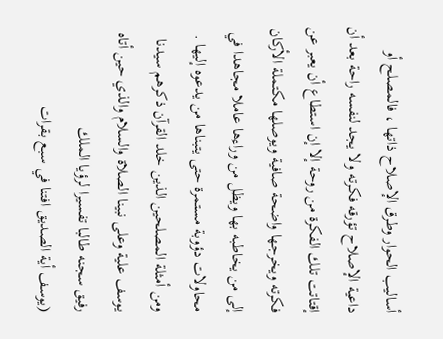أساليب الحوار وطرق الإصلاح ذاتها ، فالمصلح أو داعية الإصلاح تؤرقه فكرته ولا يجد لنفسه راحة بعد أن إقتاتت تلك الفكرة من روحة إلا إن استطاع أن يعبر عن فكرته ويخرجها واضحة صافية ويوصلها مكتملة الأركان إلى من يخاطبه بها ويظل من وراءها عاملا مجاهدا في محاولات دؤوبة مستمرة حتى يتبناها من يدعوه إليها .
ومن أمثلة المصلحين الذين خلد القرآن ذكرهم سيدنا يوسف علية وعلى نبينا الصلاة والسلام والذي حين أتاه رفيق سجنه طالبا تفسيرا لرؤيا الملك
(يوسف أية الصديق افتنا في سبع بقرات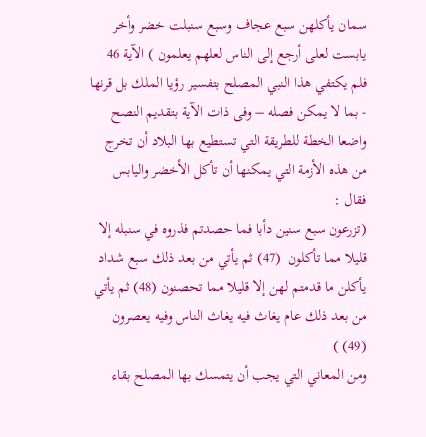سمان يأكلهن سبع عجاف وسبع سنبلت خضر وأخر يابست لعلى أرجع إلى الناس لعلهم يعلمون ) الآية 46
فلم يكتفي هذا النبي المصلح بتفسير رؤيا الملك بل قرنها - بما لا يمكن فصله – وفى ذات الآية بتقديم النصح واضعا الخطة للطريقة التي تستطيع بها البلاد أن تخرج من هذه الأزمة التي يمكنها أن تأكل الأخضر واليابس فقال :
(تزرعون سبع سنين دأبا فما حصدتم فذروه في سنبله إلا قليلا مما تأكلون  (47) ثم يأتي من بعد ذلك سبع شداد يأكلن ما قدمتم لهن إلا قليلا مما تحصنون (48) ثم يأتي من بعد ذلك عام يغاث فيه يغاث الناس وفيه يعصرون (49) )
ومن المعاني التي يجب أن يتمسك بها المصلح بقاء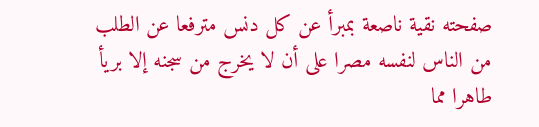صفحته نقية ناصعة بمبرأ عن كل دنس مترفعا عن الطلب من الناس لنفسه مصرا على أن لا يخرج من سجنه إلا بريأ طاهرا مما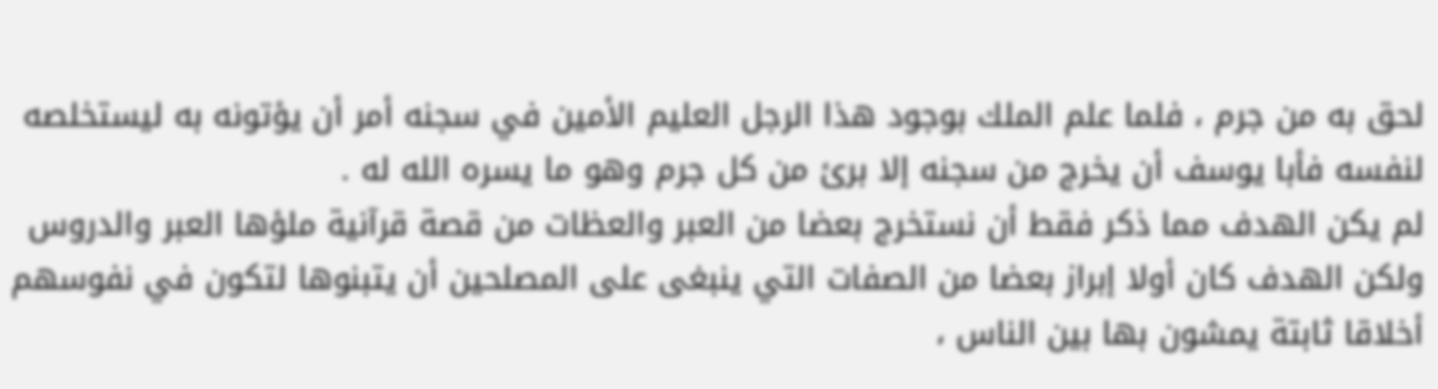لحق به من جرم ، فلما علم الملك بوجود هذا الرجل العليم الأمين في سجنه أمر أن يؤتونه به ليستخلصه لنفسه فأبا يوسف أن يخرج من سجنه إلا برئ من كل جرم وهو ما يسره الله له .
لم يكن الهدف مما ذكر فقط أن نستخرج بعضا من العبر والعظات من قصة قرآنية ملؤها العبر والدروس ولكن الهدف كان أولا إبراز بعضا من الصفات التي ينبغى على المصلحين أن يتبنوها لتكون في نفوسهم أخلاقا ثابتة يمشون بها بين الناس ،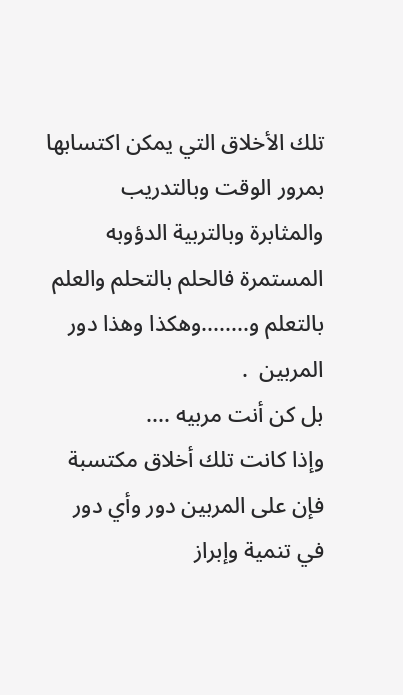تلك الأخلاق التي يمكن اكتسابها بمرور الوقت وبالتدريب والمثابرة وبالتربية الدؤوبه المستمرة فالحلم بالتحلم والعلم بالتعلم و........وهكذا وهذا دور المربين  .
بل كن أنت مربيه ....
وإذا كانت تلك أخلاق مكتسبة فإن على المربين دور وأي دور في تنمية وإبراز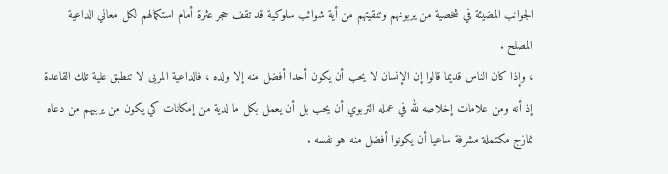الجوانب المضيئة في شخصية من يربونهم وتنقيتهم من أية شوائب سلوكية قد تقف حجر عثرة أمام استكمالهم لكل معاني الداعية المصلح .
، وإذا كان الناس قديما قالوا إن الإنسان لا يحب أن يكون أحدا أفضل منه إلا ولده ، فالداعية المربى لا تنطبق علية تلك القاعدة إذ أنه ومن علامات إخلاصه لله في عمله التربوي أن يحب بل أن يعمل بكل ما لدية من إمكانات كي يكون من يربيهم من دعاه نمازج مكتملة مشرفة ساعيا أن يكونوا أفضل منه هو نفسه .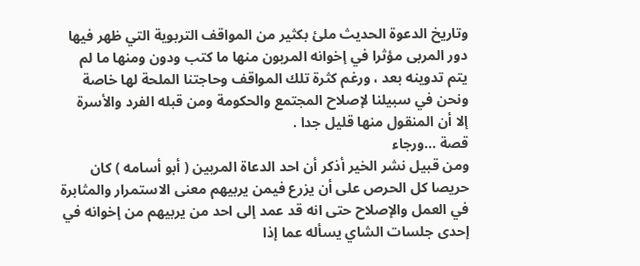وتاريخ الدعوة الحديث ملئ بكثير من المواقف التربوية التي ظهر فيها دور المربى مؤثرا في إخوانه المربون منها ما كتب ودون ومنها ما لم يتم تدوينه بعد ، ورغم كثرة تلك المواقف وحاجتنا الملحة لها خاصة ونحن في سبيلنا لإصلاح المجتمع والحكومة ومن قبله الفرد والأسرة  إلا أن المنقول منها قليل جدا .
قصة ...ورجاء
ومن قبيل نشر الخير أذكر أن احد الدعاة المربين ( أبو أسامه ) كان حريصا كل الحرص على أن يزرع فيمن يربيهم معنى الاستمرار والمثابرة في العمل والإصلاح حتى انه قد عمد إلى احد من يربيهم من إخوانه في إحدى جلسات الشاي يسأله عما إذا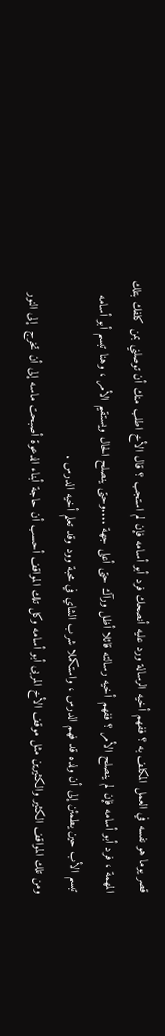قصر يوما هو نفسه في العمل المكلف به ؟ ففهم أخيه الرسالة ورد عليه أنصحك فرد أبو أسامه فإن لم استجب ؟ قال الأخ اطلب منك أن توصلني بمن كلفك بتلك المهمة ، فرد أبو أسامه فإن لم ينصلح الأمر ؟ ففهم أخيه رسالته قائلا أظل ورآك حتى أعلى جهة ....وحتى ينصلح الحال ويستقيم الأمر ، وهنا تبسم أبو أسامه تبسم الأب حين يطمئن إلى أن ولده قد فهم الدرس ، واستكملا شرب الشاي في محبة وود وقد تعلم أخيه الدرس .
ومن تلك المواقف الكثير والكثيرين مثل موقف الأخ المربى أبو أسامه وكل تلك المواقف أحسب أن حاجة أبناء الدعوة أصبحت ماسه إلى أن تخرج  إلى النور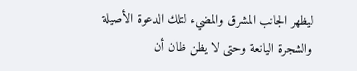ليظهر الجانب المشرق والمضيء لتلك الدعوة الأصيلة والشجرة اليانعة وحتى لا يظن ظان أن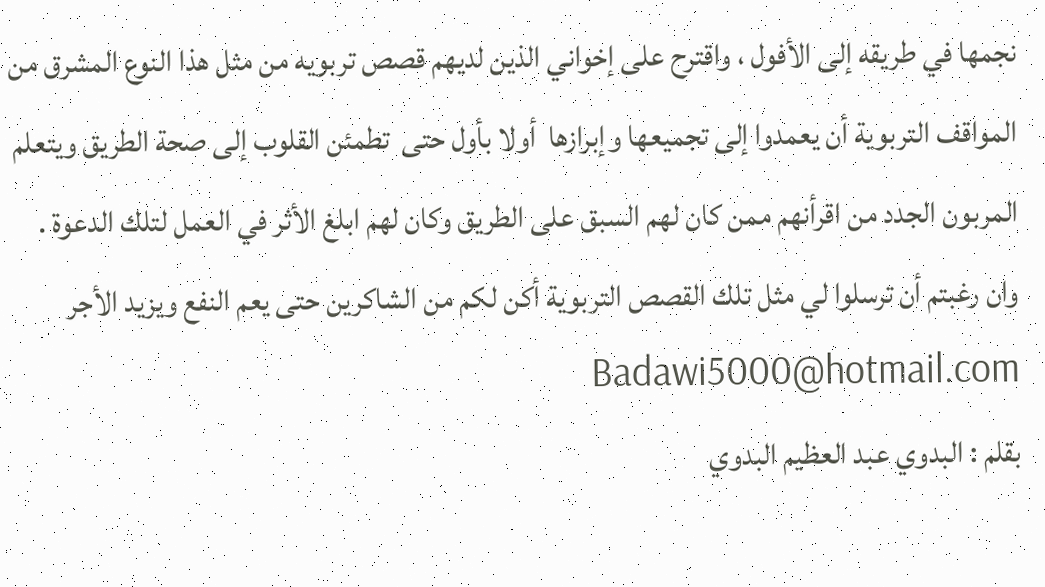نجمها في طريقه إلى الأفول ، واقترح على إخواني الذين لديهم قصص تربويه من مثل هذا النوع المشرق من المواقف التربوية أن يعمدوا إلى تجميعها وإبرازها  أولا بأول حتى  تطمئن القلوب إلى صحة الطريق ويتعلم المربون الجدد من اقرأنهم ممن كان لهم السبق على الطريق وكان لهم ابلغ الأثر في العمل لتلك الدعوة .
وان رغبتم أن ترسلوا لي مثل تلك القصص التربوية أكن لكم من الشاكرين حتى يعم النفع ويزيد الأجر Badawi5000@hotmail.com
بقلم : البدوي عبد العظيم البدوي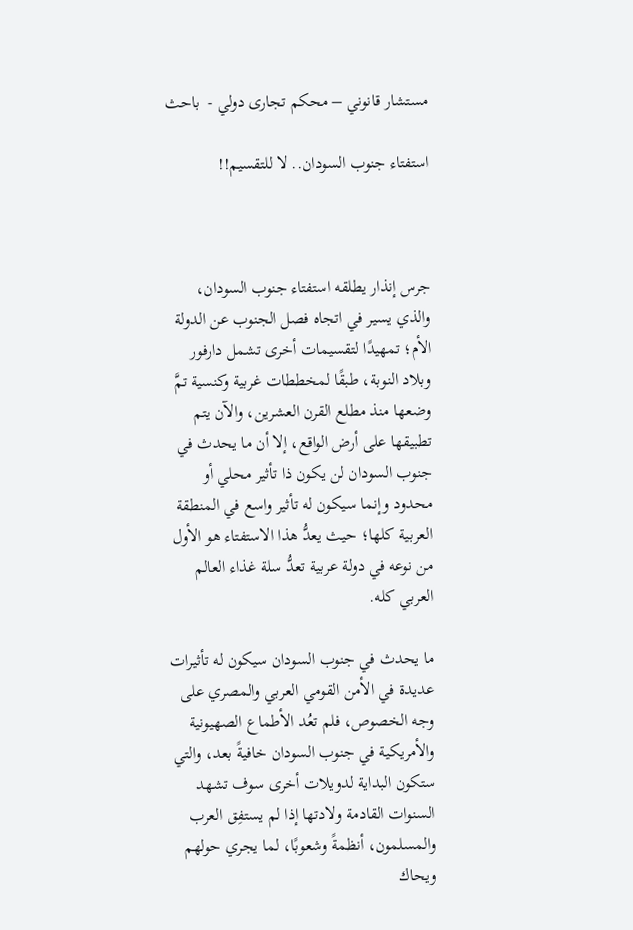مستشار قانوني – محكم تجارى دولي -  باحث

استفتاء جنوب السودان.. لا للتقسيم!!



جرس إنذار يطلقه استفتاء جنوب السودان، والذي يسير في اتجاه فصل الجنوب عن الدولة الأم؛ تمهيدًا لتقسيمات أخرى تشمل دارفور وبلاد النوبة، طبقًا لمخططات غربية وكنسية تمَّ وضعها منذ مطلع القرن العشرين، والآن يتم تطبيقها على أرض الواقع، إلا أن ما يحدث في جنوب السودان لن يكون ذا تأثير محلي أو محدود وإنما سيكون له تأثير واسع في المنطقة العربية كلها؛ حيث يعدُّ هذا الاستفتاء هو الأول من نوعه في دولة عربية تعدُّ سلة غذاء العالم العربي كله.

ما يحدث في جنوب السودان سيكون له تأثيرات عديدة في الأمن القومي العربي والمصري على وجه الخصوص، فلم تعُد الأطماع الصهيونية والأمريكية في جنوب السودان خافيةً بعد، والتي ستكون البداية لدويلات أخرى سوف تشهد السنوات القادمة ولادتها إذا لم يستفِق العرب والمسلمون، أنظمةً وشعوبًا، لما يجري حولهم ويحاك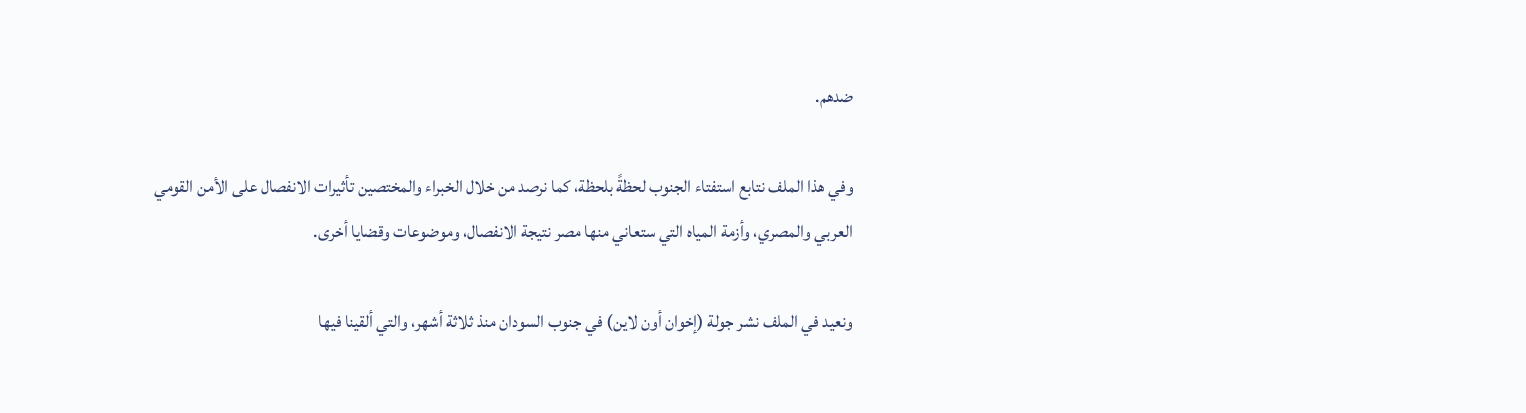ضدهم.

وفي هذا الملف نتابع استفتاء الجنوب لحظةً بلحظة، كما نرصد من خلال الخبراء والمختصين تأثيرات الانفصال على الأمن القومي العربي والمصري، وأزمة المياه التي ستعاني منها مصر نتيجة الانفصال، وموضوعات وقضايا أخرى.

ونعيد في الملف نشر جولة (إخوان أون لاين) في جنوب السودان منذ ثلاثة أشهر، والتي ألقينا فيها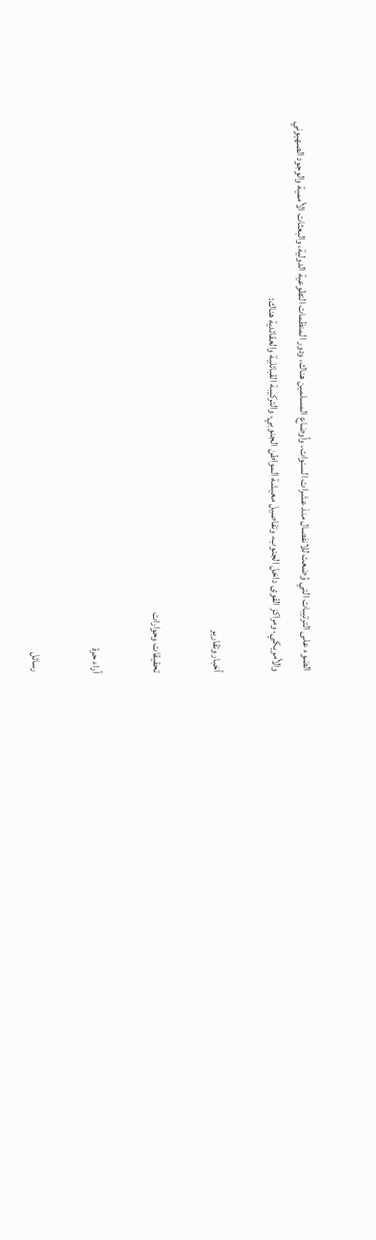الضوء على الترتيبات التي وُضعت للانفصال منذ عشرات السنوات، وأوضاع المسلمين هناك، ودور المنظمات التطوعية الدولية، والبعثات الأممية والوجود الصهيوني والأمريكي، ومراكز القوى داخل الجنوب، وتفاصيل معيشة المواطن الجنوبي، والتركيبة القبائلية والعقائدية هناك:

أخبار وتقارير

تحقيقات وحوارات

أراء حرة

 رسائل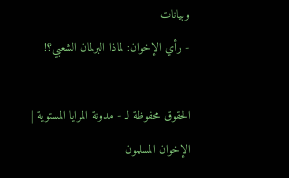وبيانات
- رأي الإخوان: لماذا البرلمان الشعبي؟!

الحقوق محفوظة لـ - مدونة المرايا المستوية | الإخوان المسلمون